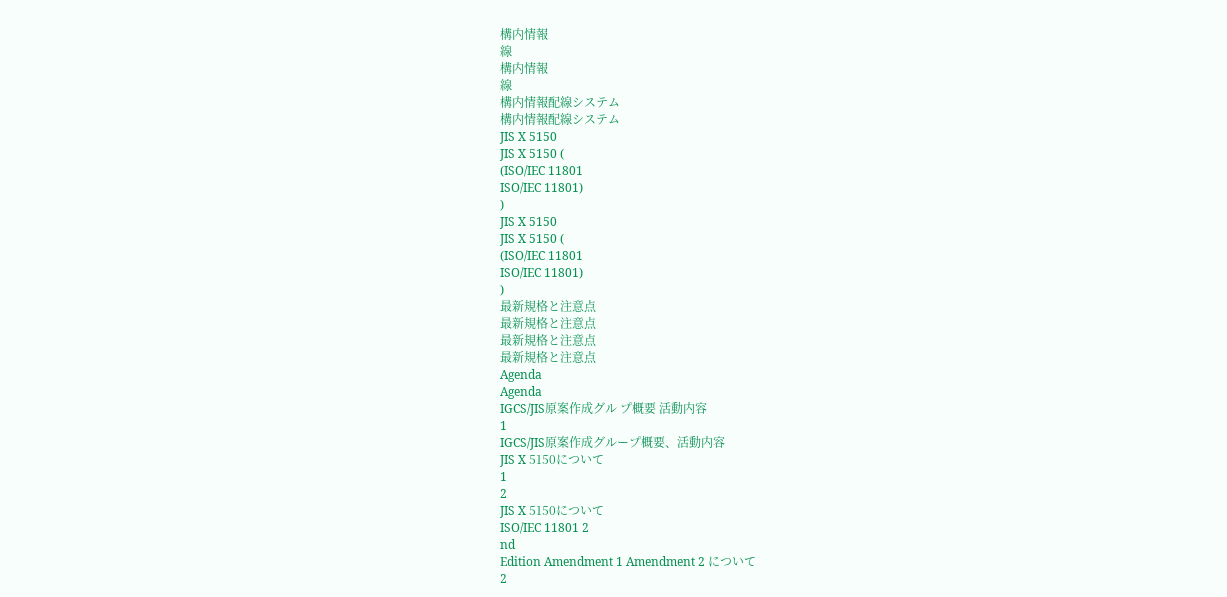構内情報
線
構内情報
線
構内情報配線システム
構内情報配線システム
JIS X 5150
JIS X 5150 (
(ISO/IEC 11801
ISO/IEC 11801)
)
JIS X 5150
JIS X 5150 (
(ISO/IEC 11801
ISO/IEC 11801)
)
最新規格と注意点
最新規格と注意点
最新規格と注意点
最新規格と注意点
Agenda
Agenda
IGCS/JIS原案作成グル プ概要 活動内容
1
IGCS/JIS原案作成グループ概要、活動内容
JIS X 5150について
1
2
JIS X 5150について
ISO/IEC 11801 2
nd
Edition Amendment 1 Amendment 2 について
2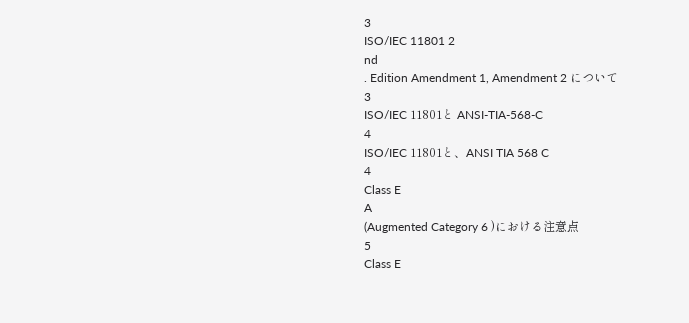3
ISO/IEC 11801 2
nd
. Edition Amendment 1, Amendment 2 について
3
ISO/IEC 11801と ANSI-TIA-568-C
4
ISO/IEC 11801と、ANSI TIA 568 C
4
Class E
A
(Augmented Category 6 )における注意点
5
Class E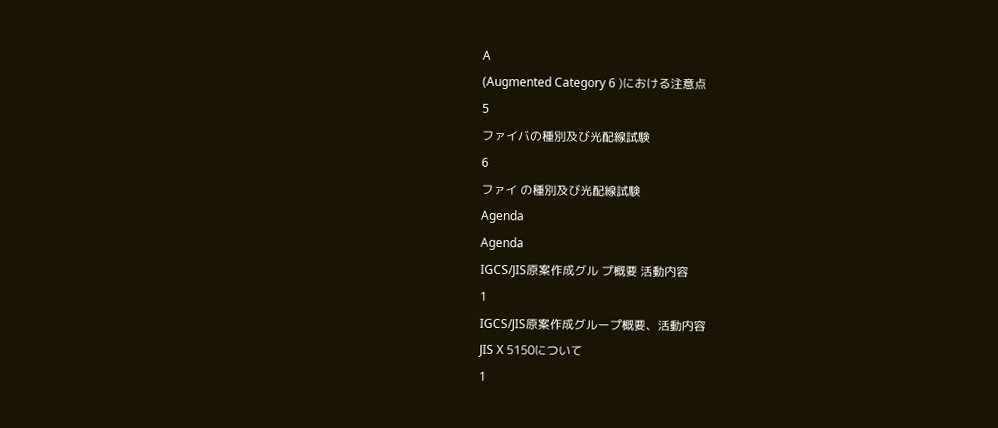A
(Augmented Category 6 )における注意点
5
ファイバの種別及び光配線試験
6
ファイ の種別及び光配線試験
Agenda
Agenda
IGCS/JIS原案作成グル プ概要 活動内容
1
IGCS/JIS原案作成グループ概要、活動内容
JIS X 5150について
1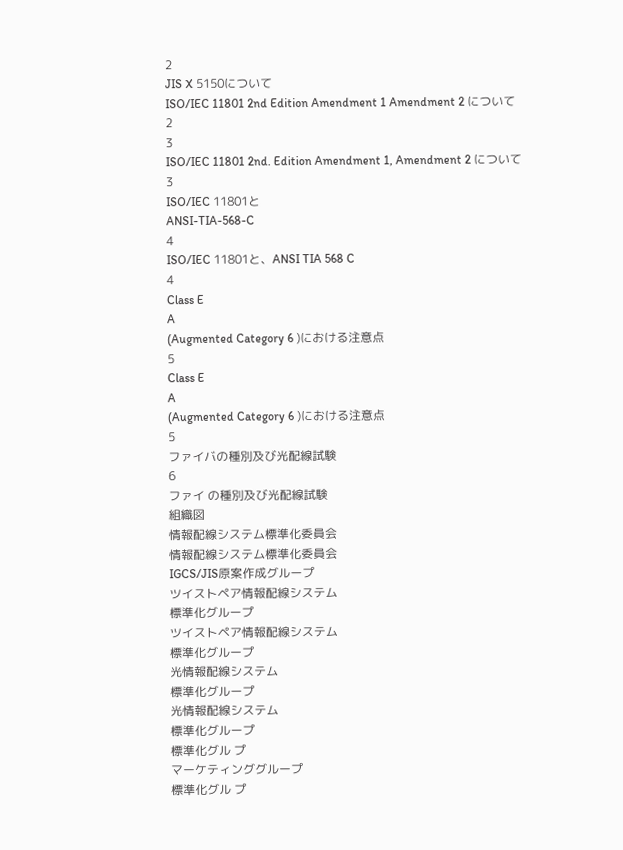2
JIS X 5150について
ISO/IEC 11801 2nd Edition Amendment 1 Amendment 2 について
2
3
ISO/IEC 11801 2nd. Edition Amendment 1, Amendment 2 について
3
ISO/IEC 11801と
ANSI-TIA-568-C
4
ISO/IEC 11801と、ANSI TIA 568 C
4
Class E
A
(Augmented Category 6 )における注意点
5
Class E
A
(Augmented Category 6 )における注意点
5
ファイバの種別及び光配線試験
6
ファイ の種別及び光配線試験
組織図
情報配線システム標準化委員会
情報配線システム標準化委員会
IGCS/JIS原案作成グループ
ツイストペア情報配線システム
標準化グループ
ツイストペア情報配線システム
標準化グループ
光情報配線システム
標準化グループ
光情報配線システム
標準化グループ
標準化グル プ
マーケティンググループ
標準化グル プ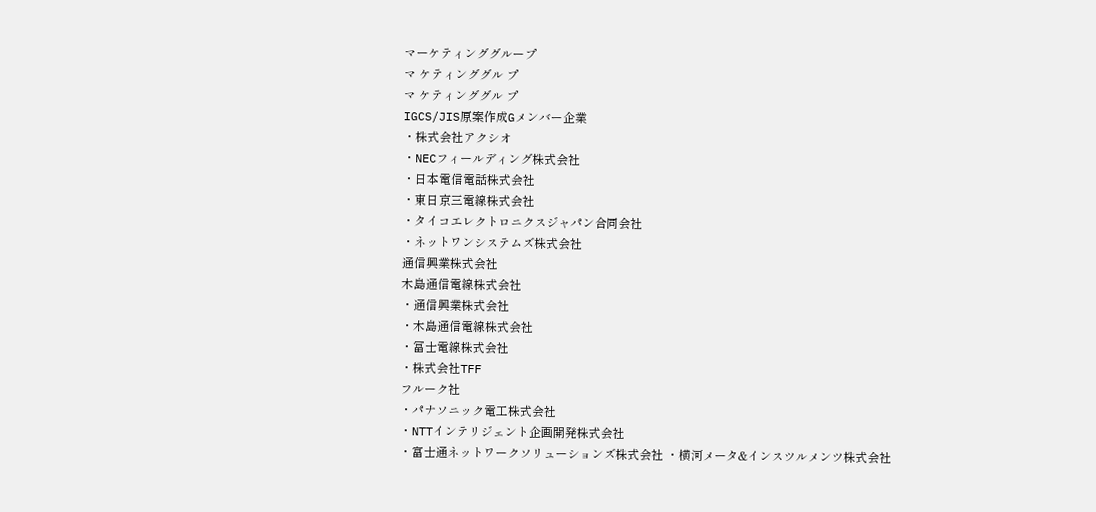マーケティンググループ
マ ケティンググル プ
マ ケティンググル プ
IGCS/JIS原案作成Gメンバー企業
・株式会社アクシオ
・NECフィールディング株式会社
・日本電信電話株式会社
・東日京三電線株式会社
・タイコエレクトロニクスジャパン合同会社
・ネットワンシステムズ株式会社
通信興業株式会社
木島通信電線株式会社
・通信興業株式会社
・木島通信電線株式会社
・冨士電線株式会社
・株式会社TFF
フルーク社
・パナソニック電工株式会社
・NTTインテリジェント企画開発株式会社
・富士通ネットワークソリューションズ株式会社 ・横河メータ&インスツルメンツ株式会社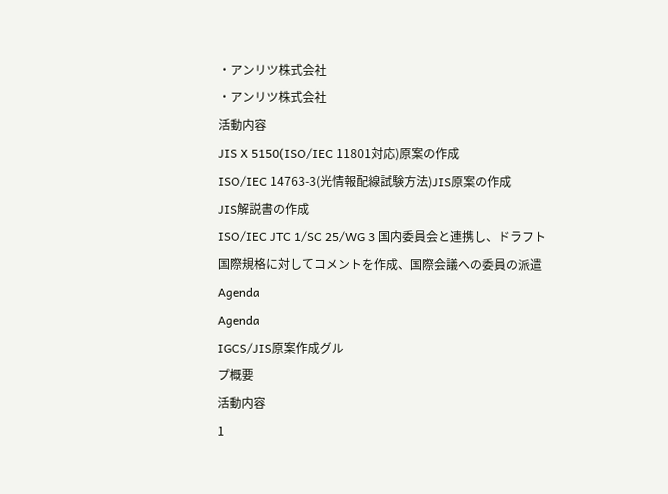・アンリツ株式会社
・アンリツ株式会社
活動内容
JIS X 5150(ISO/IEC 11801対応)原案の作成
ISO/IEC 14763-3(光情報配線試験方法)JIS原案の作成
JIS解説書の作成
ISO/IEC JTC 1/SC 25/WG 3 国内委員会と連携し、ドラフト
国際規格に対してコメントを作成、国際会議への委員の派遣
Agenda
Agenda
IGCS/JIS原案作成グル
プ概要
活動内容
1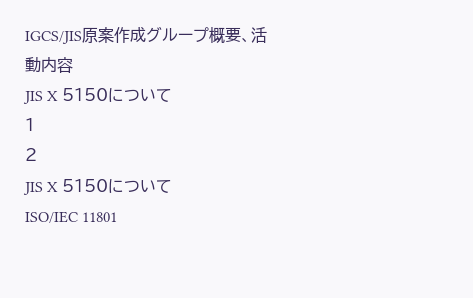IGCS/JIS原案作成グループ概要、活動内容
JIS X 5150について
1
2
JIS X 5150について
ISO/IEC 11801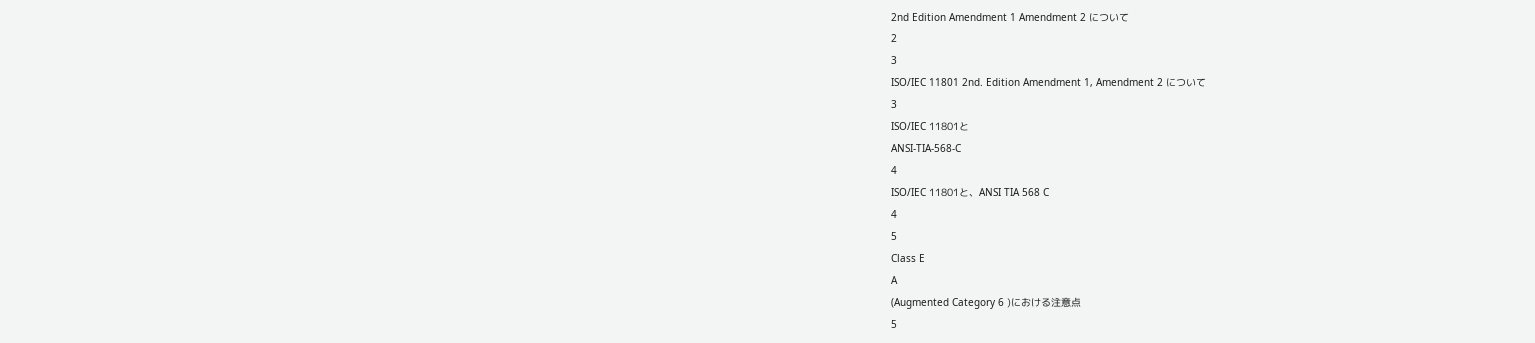2nd Edition Amendment 1 Amendment 2 について
2
3
ISO/IEC 11801 2nd. Edition Amendment 1, Amendment 2 について
3
ISO/IEC 11801と
ANSI-TIA-568-C
4
ISO/IEC 11801と、ANSI TIA 568 C
4
5
Class E
A
(Augmented Category 6 )における注意点
5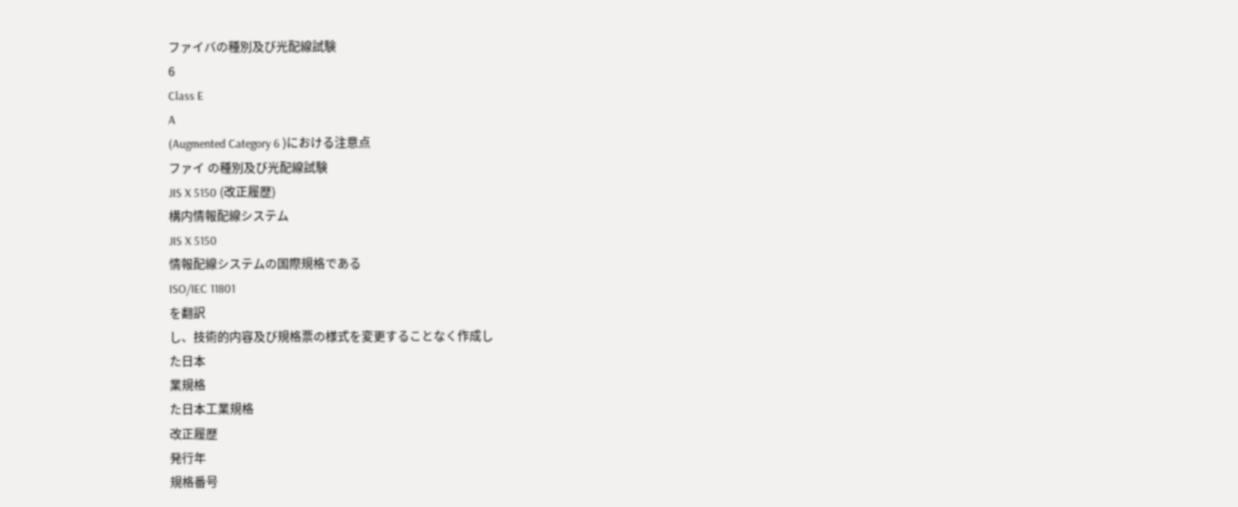ファイバの種別及び光配線試験
6
Class E
A
(Augmented Category 6 )における注意点
ファイ の種別及び光配線試験
JIS X 5150 (改正履歴)
構内情報配線システム
JIS X 5150
情報配線システムの国際規格である
ISO/IEC 11801
を翻訳
し、技術的内容及び規格票の様式を変更することなく作成し
た日本
業規格
た日本工業規格
改正履歴
発行年
規格番号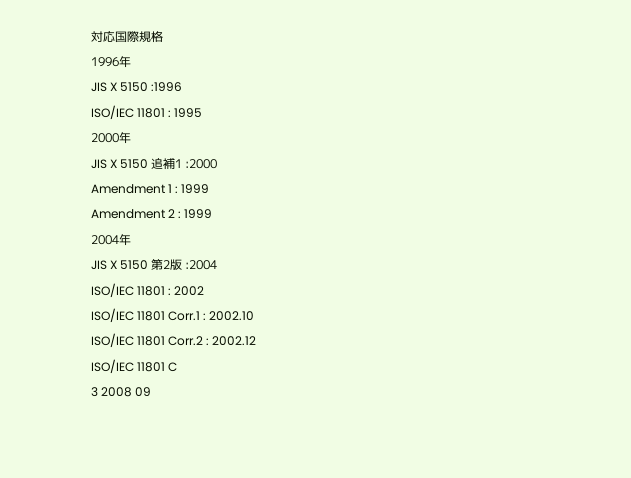対応国際規格
1996年
JIS X 5150 :1996
ISO/IEC 11801 : 1995
2000年
JIS X 5150 追補1 :2000
Amendment 1 : 1999
Amendment 2 : 1999
2004年
JIS X 5150 第2版 :2004
ISO/IEC 11801 : 2002
ISO/IEC 11801 Corr.1 : 2002.10
ISO/IEC 11801 Corr.2 : 2002.12
ISO/IEC 11801 C
3 2008 09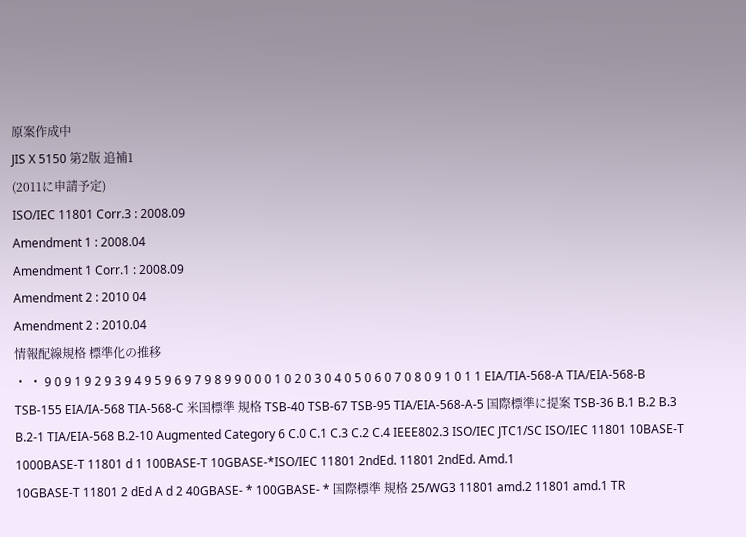原案作成中
JIS X 5150 第2版 追補1
(2011に申請予定)
ISO/IEC 11801 Corr.3 : 2008.09
Amendment 1 : 2008.04
Amendment 1 Corr.1 : 2008.09
Amendment 2 : 2010 04
Amendment 2 : 2010.04
情報配線規格 標準化の推移
・ ・ 9 0 9 1 9 2 9 3 9 4 9 5 9 6 9 7 9 8 9 9 0 0 0 1 0 2 0 3 0 4 0 5 0 6 0 7 0 8 0 9 1 0 1 1 EIA/TIA-568-A TIA/EIA-568-B TSB-155 EIA/IA-568 TIA-568-C 米国標準 規格 TSB-40 TSB-67 TSB-95 TIA/EIA-568-A-5 国際標準に提案 TSB-36 B.1 B.2 B.3 B.2-1 TIA/EIA-568 B.2-10 Augmented Category 6 C.0 C.1 C.3 C.2 C.4 IEEE802.3 ISO/IEC JTC1/SC ISO/IEC 11801 10BASE-T 1000BASE-T 11801 d 1 100BASE-T 10GBASE-*ISO/IEC 11801 2ndEd. 11801 2ndEd. Amd.1
10GBASE-T 11801 2 dEd A d 2 40GBASE- * 100GBASE- * 国際標準 規格 25/WG3 11801 amd.2 11801 amd.1 TR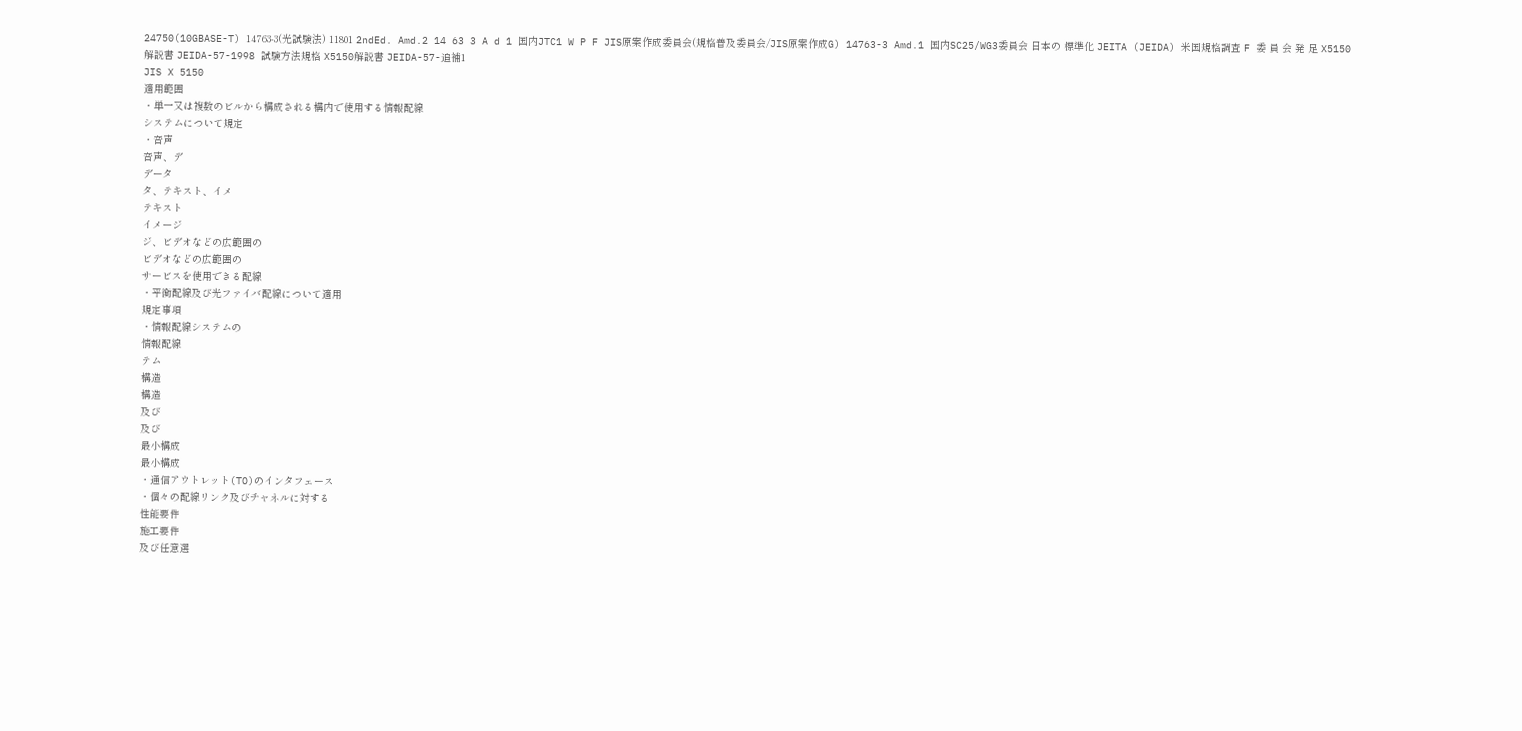24750(10GBASE-T) 14763-3(光試験法) 11801 2ndEd. Amd.2 14 63 3 A d 1 国内JTC1 W P F JIS原案作成委員会(規格普及委員会/JIS原案作成G) 14763-3 Amd.1 国内SC25/WG3委員会 日本の 標準化 JEITA (JEIDA) 米国規格調査 F 委 員 会 発 足 X5150解説書 JEIDA-57-1998 試験方法規格 X5150解説書 JEIDA-57-追補1
JIS X 5150
適用範囲
・単一又は複数のビルから構成される構内で使用する情報配線
システムについて規定
・音声
音声、デ
データ
タ、テキスト、イメ
テキスト
イメージ
ジ、ビデオなどの広範囲の
ビデオなどの広範囲の
サービスを使用できる配線
・平衡配線及び光ファイバ配線について適用
規定事項
・情報配線システムの
情報配線
テム
構造
構造
及び
及び
最小構成
最小構成
・通信アウトレット(TO)のインタフェース
・個々の配線リンク及びチャネルに対する
性能要件
施工要件
及び任意選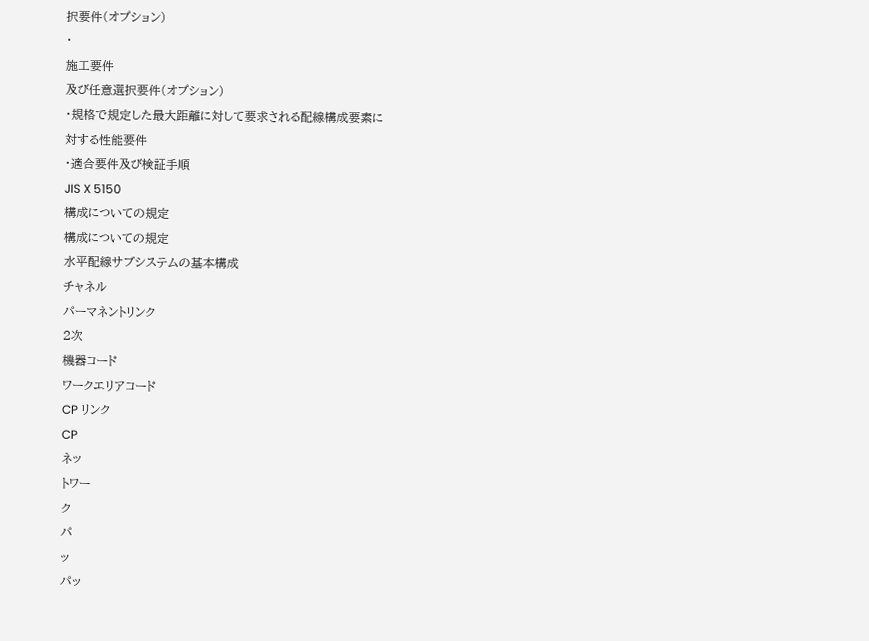択要件(オプション)
・
施工要件
及び任意選択要件(オプション)
・規格で規定した最大距離に対して要求される配線構成要素に
対する性能要件
・適合要件及び検証手順
JIS X 5150
構成についての規定
構成についての規定
水平配線サブシステムの基本構成
チャネル
パーマネントリンク
2次
機器コード
ワークエリアコード
CP リンク
CP
ネッ
トワー
ク
パ
ッ
パッ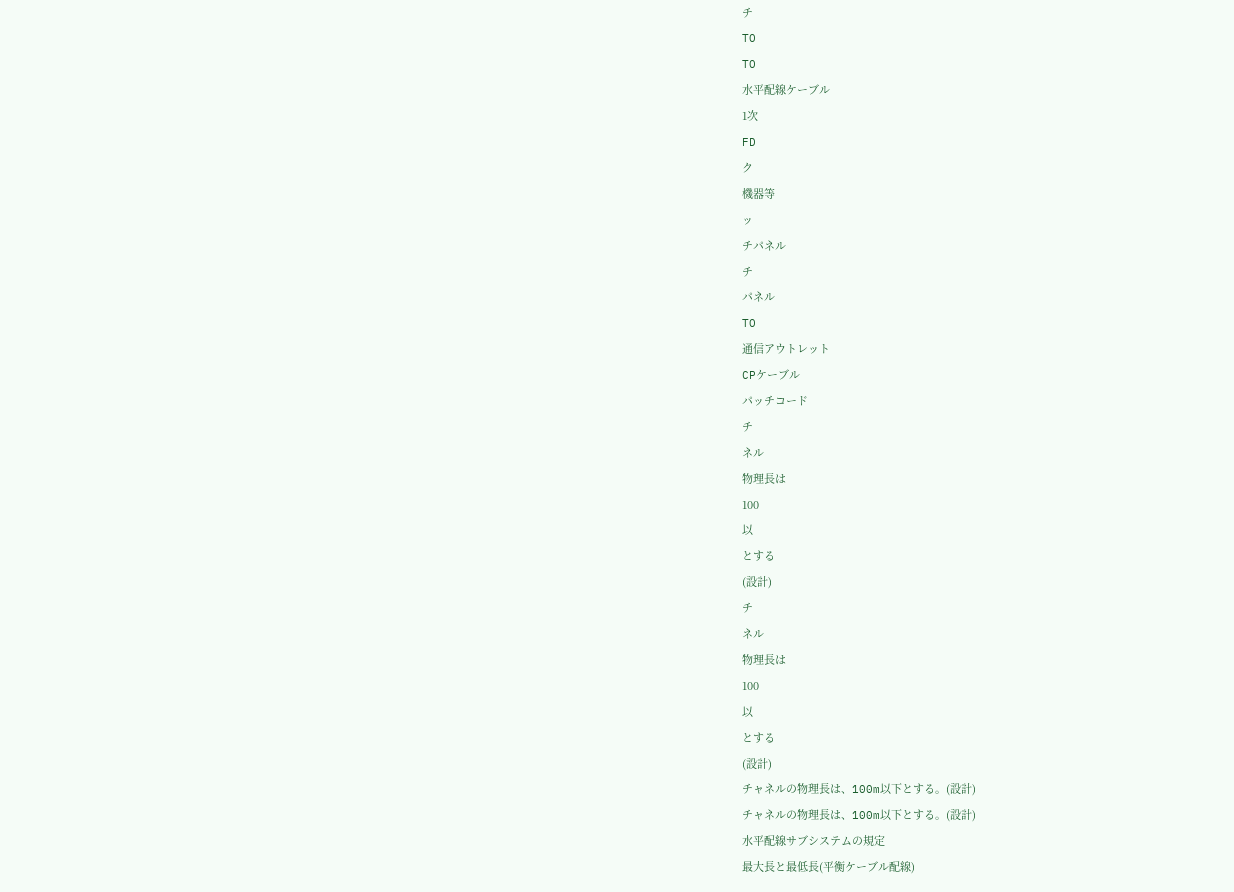チ
TO
TO
水平配線ケーブル
1次
FD
ク
機器等
ッ
チパネル
チ
パネル
TO
通信アウトレット
CPケーブル
パッチコード
チ
ネル
物理長は
100
以
とする
(設計)
チ
ネル
物理長は
100
以
とする
(設計)
チャネルの物理長は、100m以下とする。(設計)
チャネルの物理長は、100m以下とする。(設計)
水平配線サブシステムの規定
最大長と最低長(平衡ケーブル配線)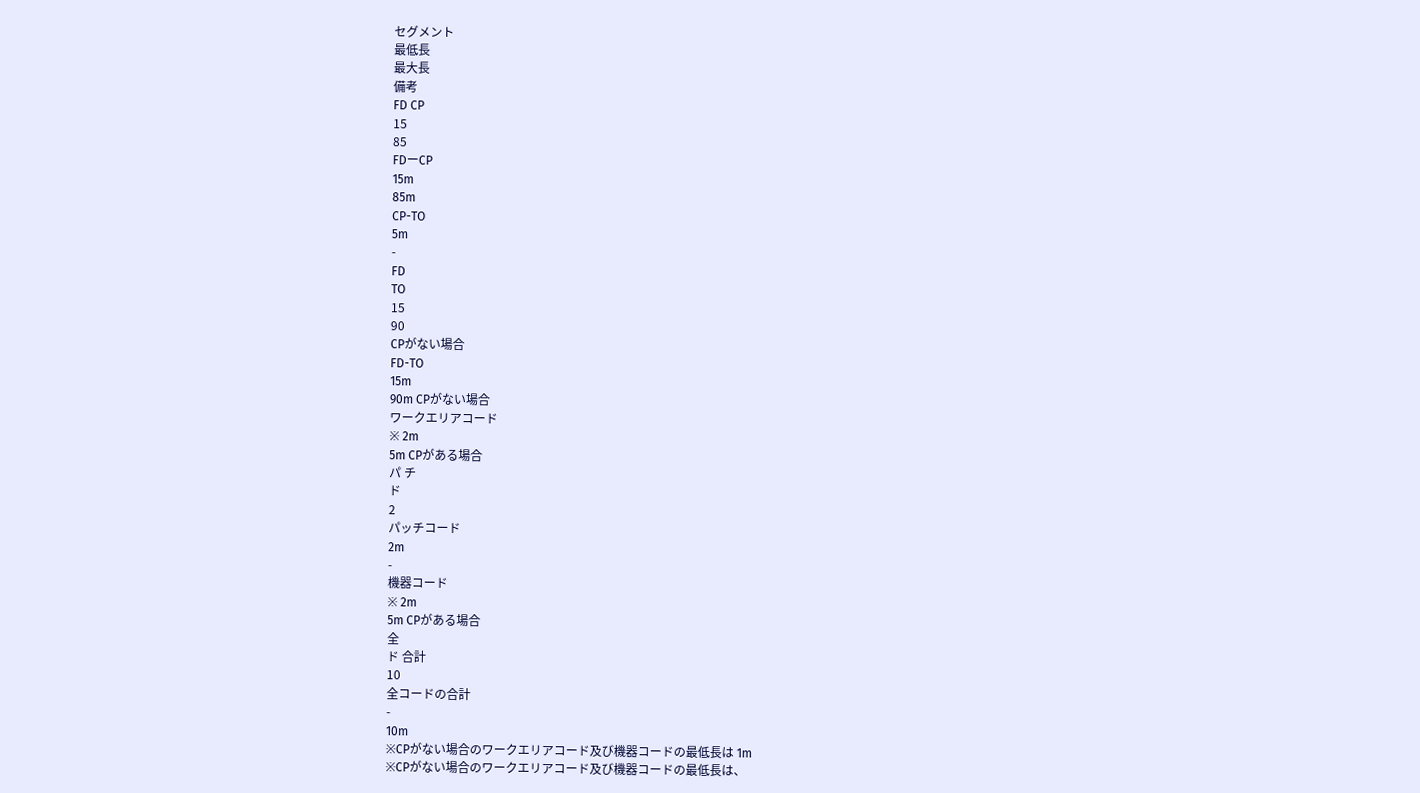セグメント
最低長
最大長
備考
FD CP
15
85
FDーCP
15m
85m
CP-TO
5m
-
FD
TO
15
90
CPがない場合
FD-TO
15m
90m CPがない場合
ワークエリアコード
※ 2m
5m CPがある場合
パ チ
ド
2
パッチコード
2m
-
機器コード
※ 2m
5m CPがある場合
全
ド 合計
10
全コードの合計
-
10m
※CPがない場合のワークエリアコード及び機器コードの最低長は 1m
※CPがない場合のワークエリアコード及び機器コードの最低長は、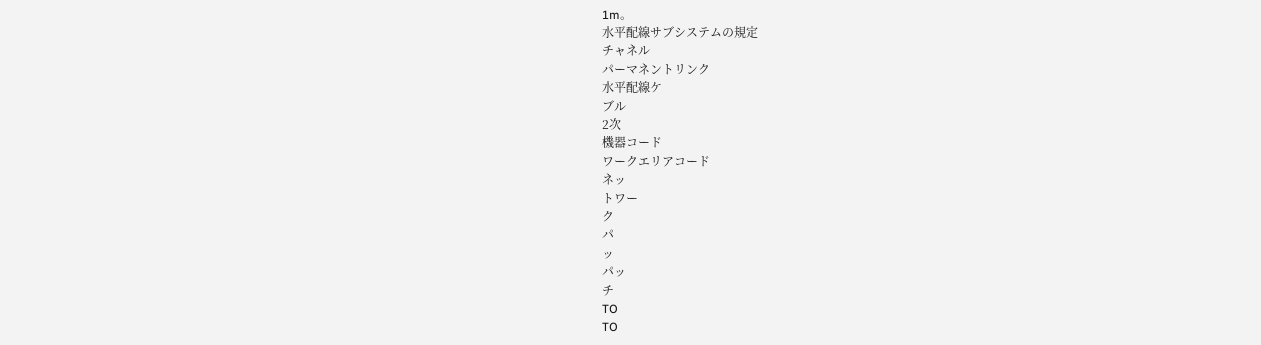1m。
水平配線サブシステムの規定
チャネル
パーマネントリンク
水平配線ケ
ブル
2次
機器コード
ワークエリアコード
ネッ
トワー
ク
パ
ッ
パッ
チ
TO
TO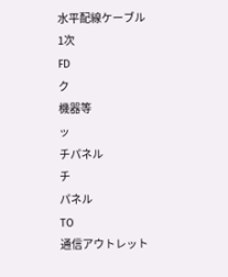水平配線ケーブル
1次
FD
ク
機器等
ッ
チパネル
チ
パネル
TO
通信アウトレット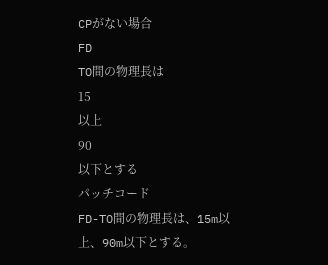CPがない場合
FD
TO間の物理長は
15
以上
90
以下とする
パッチコード
FD-TO間の物理長は、15m以上、90m以下とする。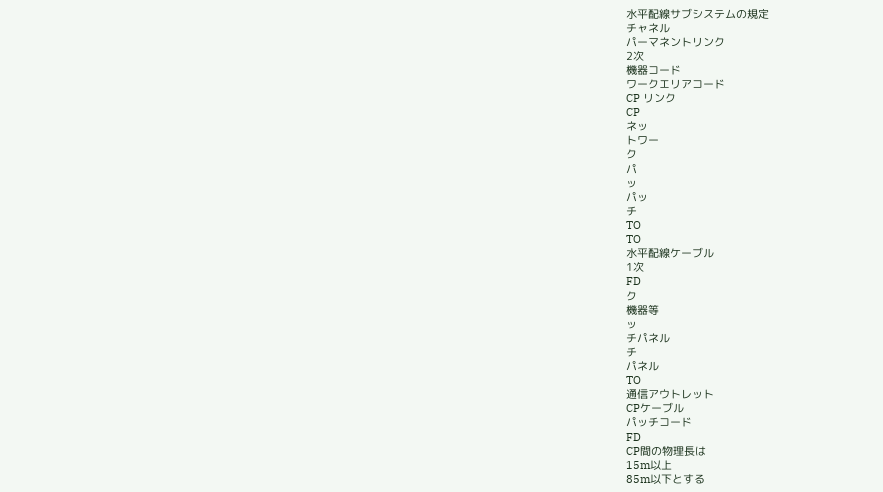水平配線サブシステムの規定
チャネル
パーマネントリンク
2次
機器コード
ワークエリアコード
CP リンク
CP
ネッ
トワー
ク
パ
ッ
パッ
チ
TO
TO
水平配線ケーブル
1次
FD
ク
機器等
ッ
チパネル
チ
パネル
TO
通信アウトレット
CPケーブル
パッチコード
FD
CP間の物理長は
15m以上
85m以下とする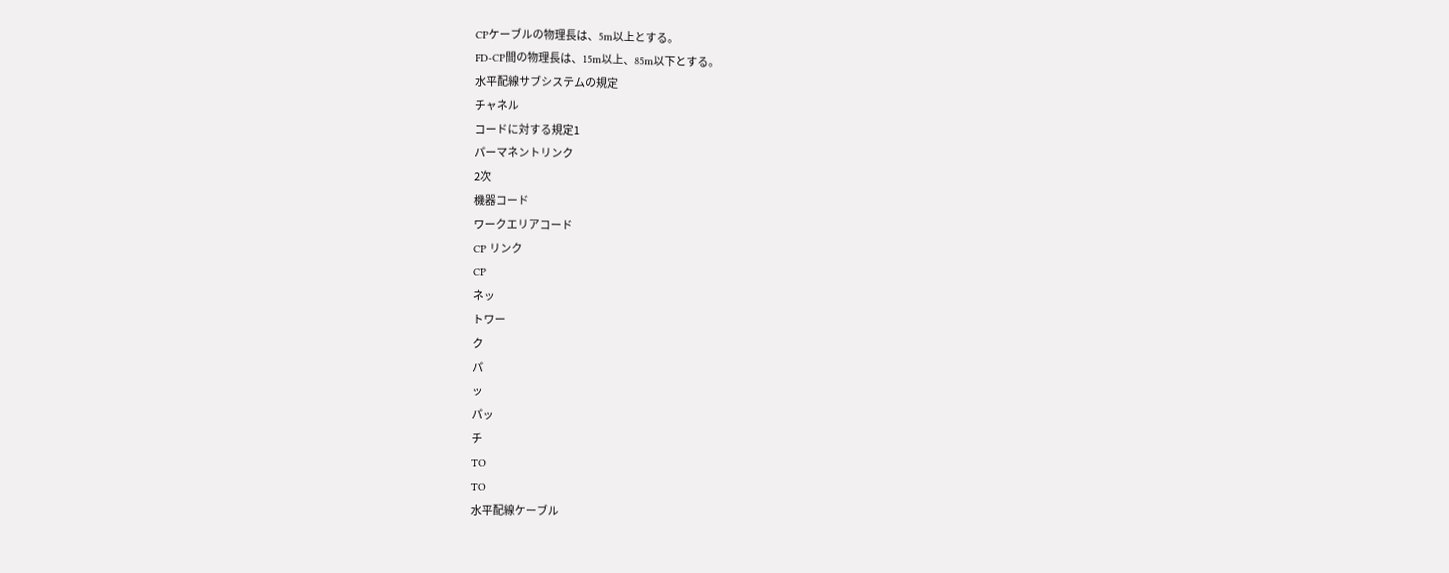CPケーブルの物理長は、5m以上とする。
FD-CP間の物理長は、15m以上、85m以下とする。
水平配線サブシステムの規定
チャネル
コードに対する規定1
パーマネントリンク
2次
機器コード
ワークエリアコード
CP リンク
CP
ネッ
トワー
ク
パ
ッ
パッ
チ
TO
TO
水平配線ケーブル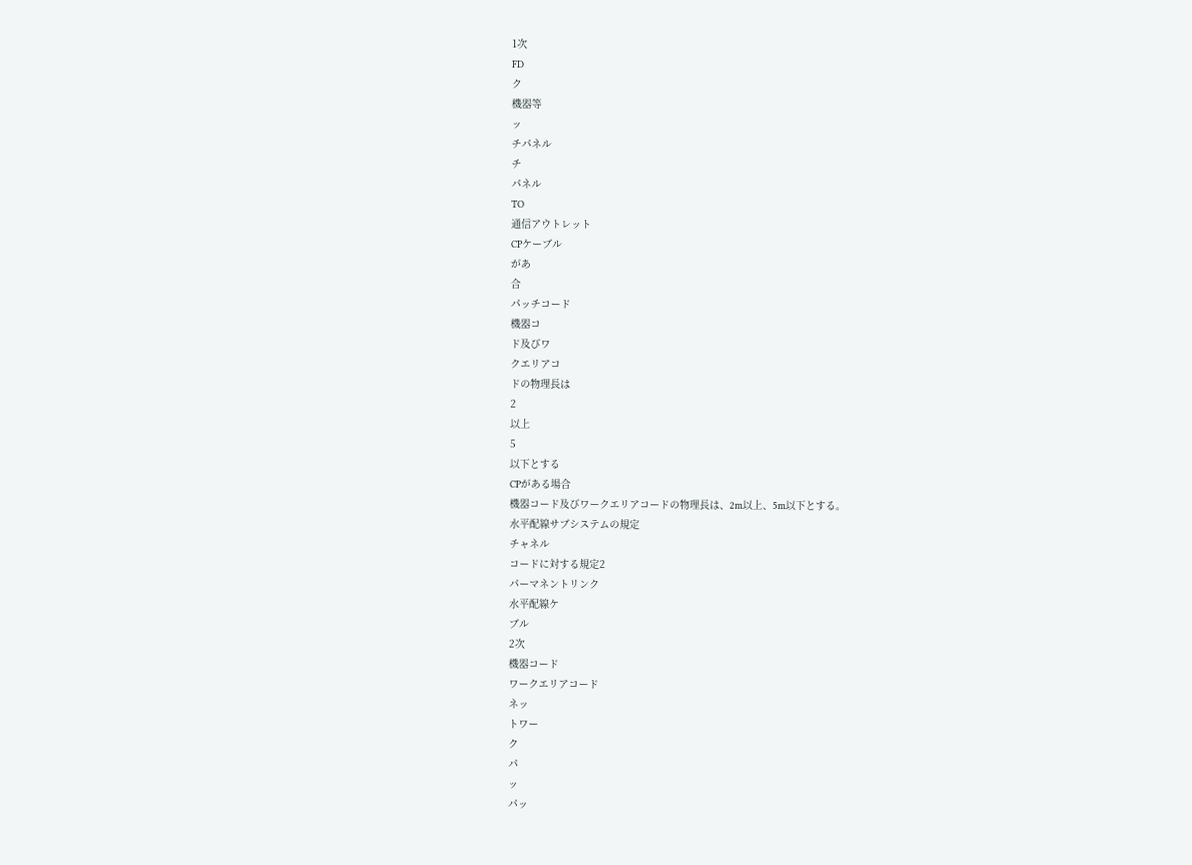1次
FD
ク
機器等
ッ
チパネル
チ
パネル
TO
通信アウトレット
CPケーブル
があ
合
パッチコード
機器コ
ド及びワ
クエリアコ
ドの物理長は
2
以上
5
以下とする
CPがある場合
機器コード及びワークエリアコードの物理長は、2m以上、5m以下とする。
水平配線サブシステムの規定
チャネル
コードに対する規定2
パーマネントリンク
水平配線ケ
ブル
2次
機器コード
ワークエリアコード
ネッ
トワー
ク
パ
ッ
パッ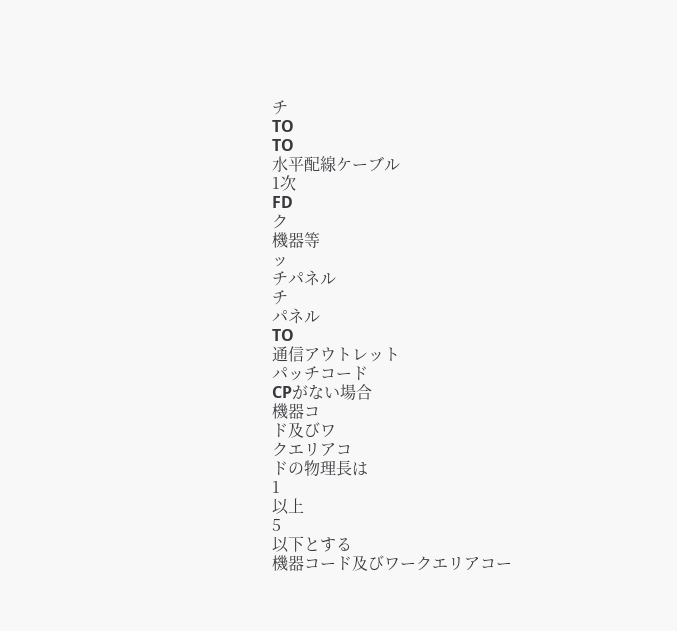チ
TO
TO
水平配線ケーブル
1次
FD
ク
機器等
ッ
チパネル
チ
パネル
TO
通信アウトレット
パッチコード
CPがない場合
機器コ
ド及びワ
クエリアコ
ドの物理長は
1
以上
5
以下とする
機器コード及びワークエリアコー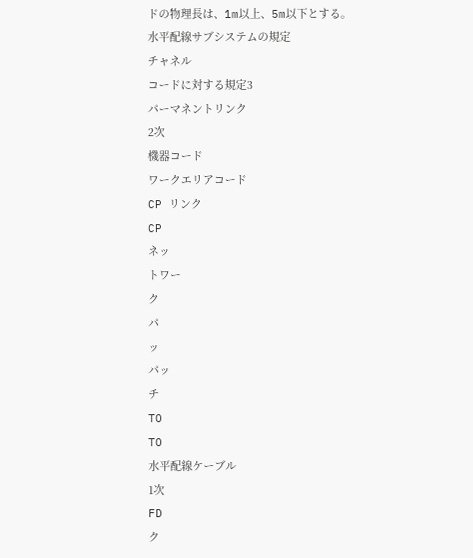ドの物理長は、1m以上、5m以下とする。
水平配線サブシステムの規定
チャネル
コードに対する規定3
パーマネントリンク
2次
機器コード
ワークエリアコード
CP リンク
CP
ネッ
トワー
ク
パ
ッ
パッ
チ
TO
TO
水平配線ケーブル
1次
FD
ク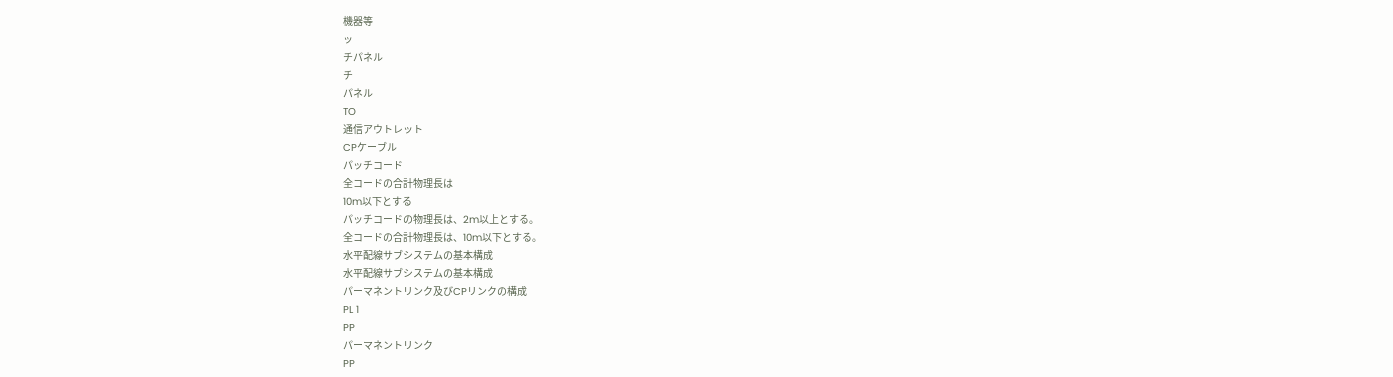機器等
ッ
チパネル
チ
パネル
TO
通信アウトレット
CPケーブル
パッチコード
全コードの合計物理長は
10m以下とする
パッチコードの物理長は、2m以上とする。
全コードの合計物理長は、10m以下とする。
水平配線サブシステムの基本構成
水平配線サブシステムの基本構成
パーマネントリンク及びCPリンクの構成
PL 1
PP
パーマネントリンク
PP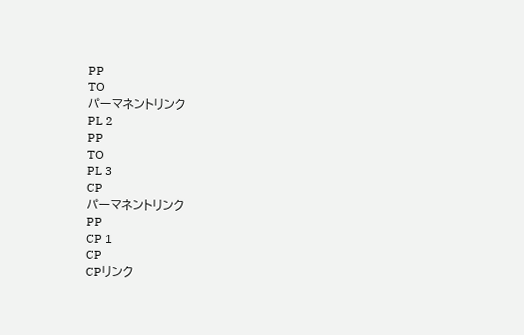PP
TO
パーマネントリンク
PL 2
PP
TO
PL 3
CP
パーマネントリンク
PP
CP 1
CP
CPリンク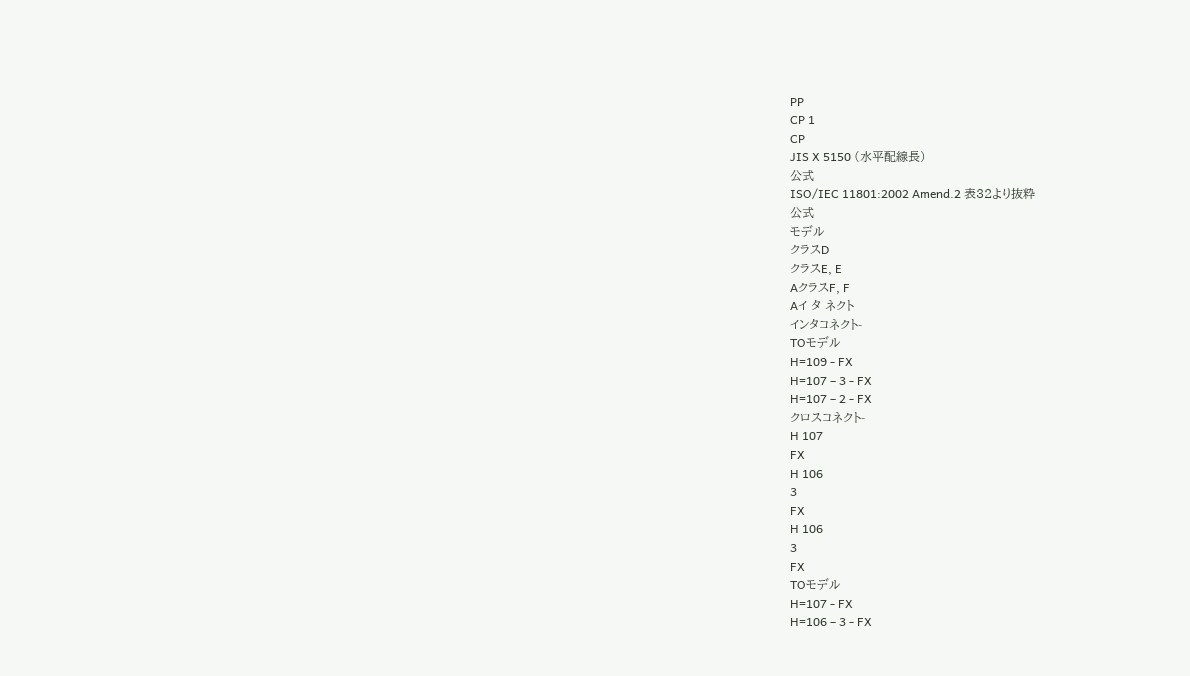PP
CP 1
CP
JIS X 5150 (水平配線長)
公式
ISO/IEC 11801:2002 Amend.2 表32より抜粋
公式
モデル
クラスD
クラスE, E
AクラスF, F
Aイ タ ネクト
インタコネクト-
TOモデル
H=109 - FX
H=107 – 3 - FX
H=107 – 2 - FX
クロスコネクト-
H 107
FX
H 106
3
FX
H 106
3
FX
TOモデル
H=107 - FX
H=106 – 3 - FX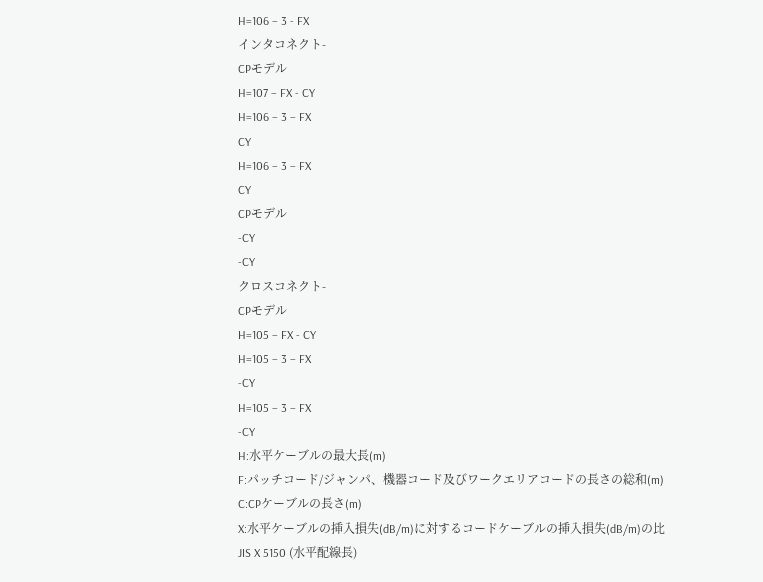H=106 – 3 - FX
インタコネクト-
CPモデル
H=107 – FX - CY
H=106 – 3 – FX
CY
H=106 – 3 – FX
CY
CPモデル
-CY
-CY
クロスコネクト-
CPモデル
H=105 – FX - CY
H=105 – 3 – FX
-CY
H=105 – 3 – FX
-CY
H:水平ケーブルの最大長(m)
F:パッチコード/ジャンパ、機器コード及びワークエリアコードの長さの総和(m)
C:CPケーブルの長さ(m)
X:水平ケーブルの挿入損失(dB/m)に対するコードケーブルの挿入損失(dB/m)の比
JIS X 5150 (水平配線長)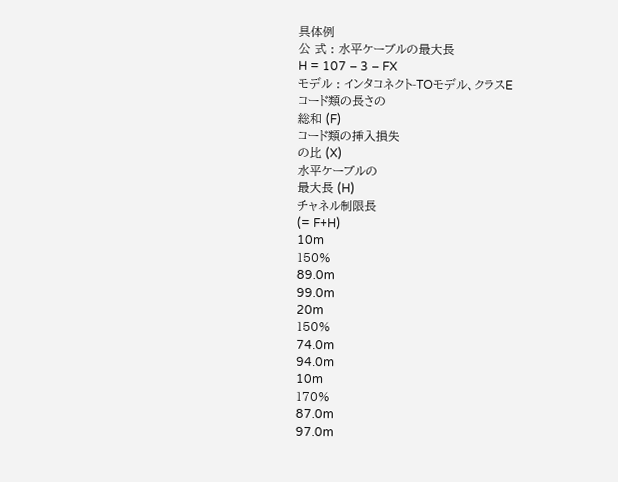具体例
公 式 : 水平ケーブルの最大長
H = 107 – 3 – FX
モデル : インタコネクト-TOモデル、クラスE
コード類の長さの
総和 (F)
コード類の挿入損失
の比 (X)
水平ケーブルの
最大長 (H)
チャネル制限長
(= F+H)
10m
150%
89.0m
99.0m
20m
150%
74.0m
94.0m
10m
170%
87.0m
97.0m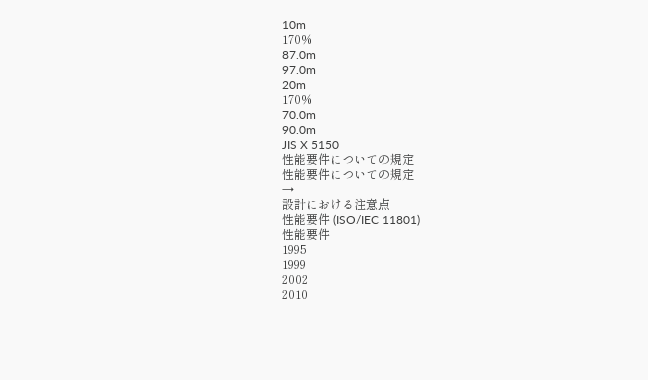10m
170%
87.0m
97.0m
20m
170%
70.0m
90.0m
JIS X 5150
性能要件についての規定
性能要件についての規定
→
設計における注意点
性能要件 (ISO/IEC 11801)
性能要件
1995
1999
2002
2010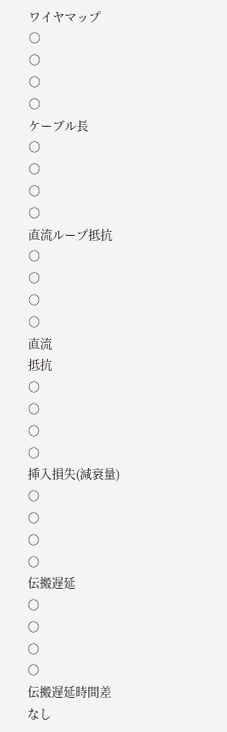ワイヤマップ
○
○
○
○
ケーブル長
○
○
○
○
直流ループ抵抗
○
○
○
○
直流
抵抗
○
○
○
○
挿入損失(減衰量)
○
○
○
○
伝搬遅延
○
○
○
○
伝搬遅延時間差
なし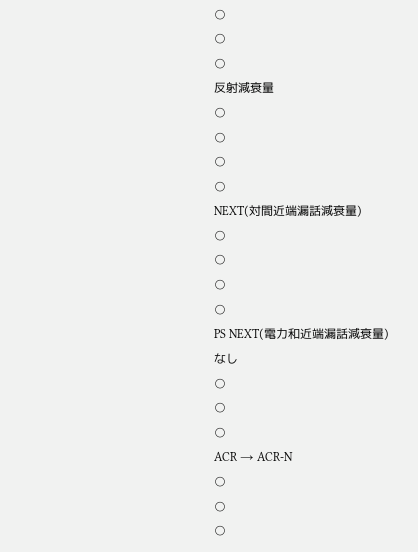○
○
○
反射減衰量
○
○
○
○
NEXT(対間近端漏話減衰量)
○
○
○
○
PS NEXT(電力和近端漏話減衰量)
なし
○
○
○
ACR → ACR-N
○
○
○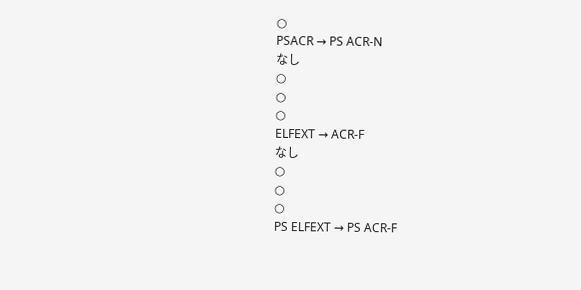○
PSACR → PS ACR-N
なし
○
○
○
ELFEXT → ACR-F
なし
○
○
○
PS ELFEXT → PS ACR-F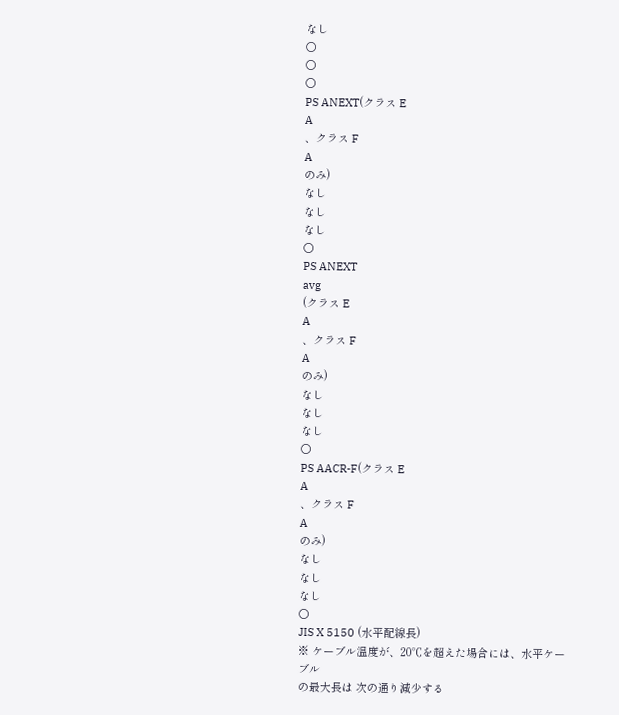なし
○
○
○
PS ANEXT(クラス E
A
、クラス F
A
のみ)
なし
なし
なし
○
PS ANEXT
avg
(クラス E
A
、クラス F
A
のみ)
なし
なし
なし
○
PS AACR-F(クラス E
A
、クラス F
A
のみ)
なし
なし
なし
○
JIS X 5150 (水平配線長)
※ ケーブル温度が、20℃を超えた場合には、水平ケーブル
の最大長は 次の通り減少する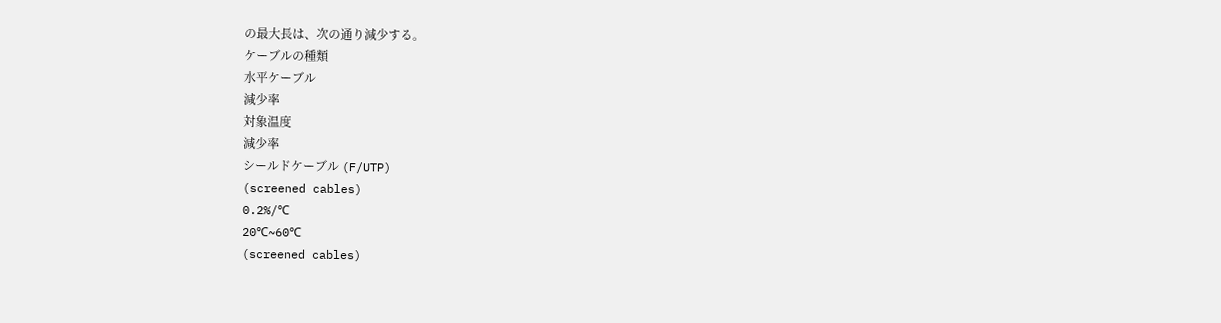の最大長は、次の通り減少する。
ケーブルの種類
水平ケーブル
減少率
対象温度
減少率
シールドケーブル (F/UTP)
(screened cables)
0.2%/℃
20℃~60℃
(screened cables)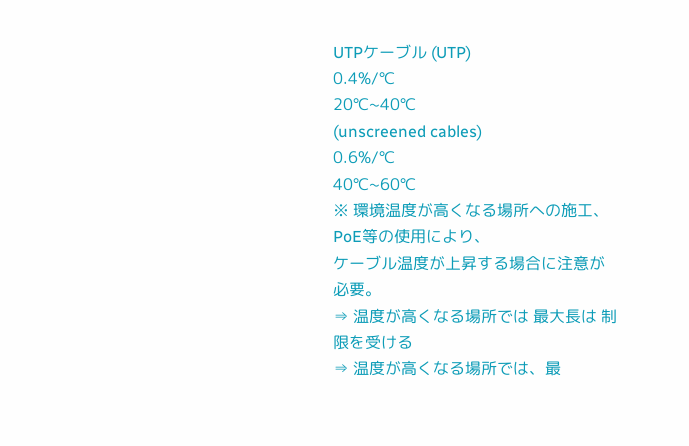UTPケーブル (UTP)
0.4%/℃
20℃~40℃
(unscreened cables)
0.6%/℃
40℃~60℃
※ 環境温度が高くなる場所への施工、PoE等の使用により、
ケーブル温度が上昇する場合に注意が必要。
⇒ 温度が高くなる場所では 最大長は 制限を受ける
⇒ 温度が高くなる場所では、最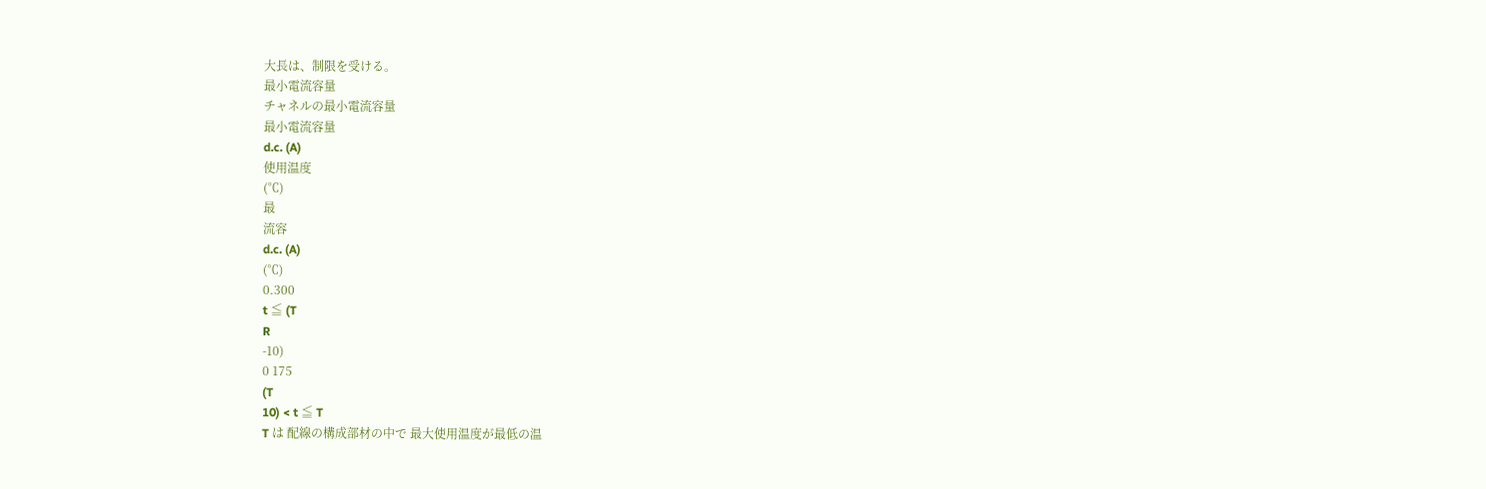大長は、制限を受ける。
最小電流容量
チャネルの最小電流容量
最小電流容量
d.c. (A)
使用温度
(℃)
最
流容
d.c. (A)
(℃)
0.300
t ≦ (T
R
-10)
0 175
(T
10) < t ≦ T
T は 配線の構成部材の中で 最大使用温度が最低の温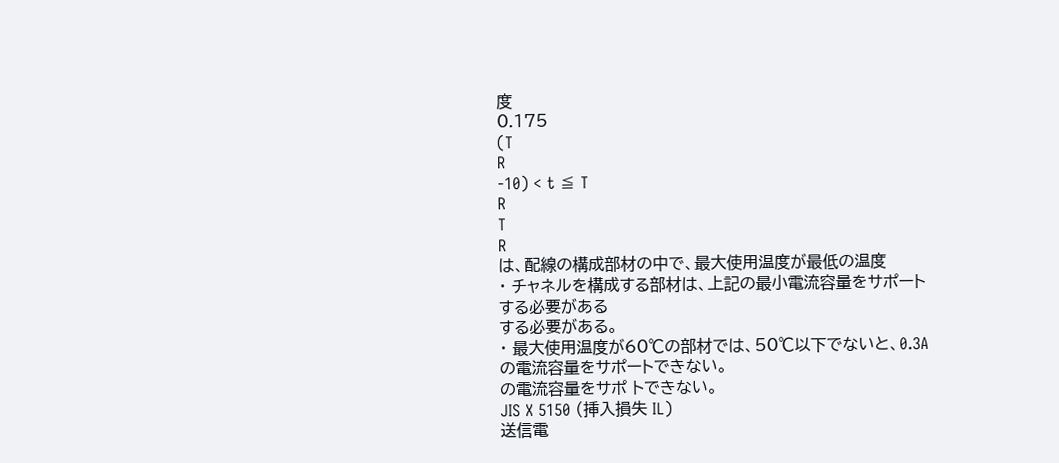度
0.175
(T
R
-10) < t ≦ T
R
T
R
は、配線の構成部材の中で、最大使用温度が最低の温度
・ チャネルを構成する部材は、上記の最小電流容量をサポート
する必要がある
する必要がある。
・ 最大使用温度が60℃の部材では、50℃以下でないと、0.3A
の電流容量をサポートできない。
の電流容量をサポ トできない。
JIS X 5150 (挿入損失 IL)
送信電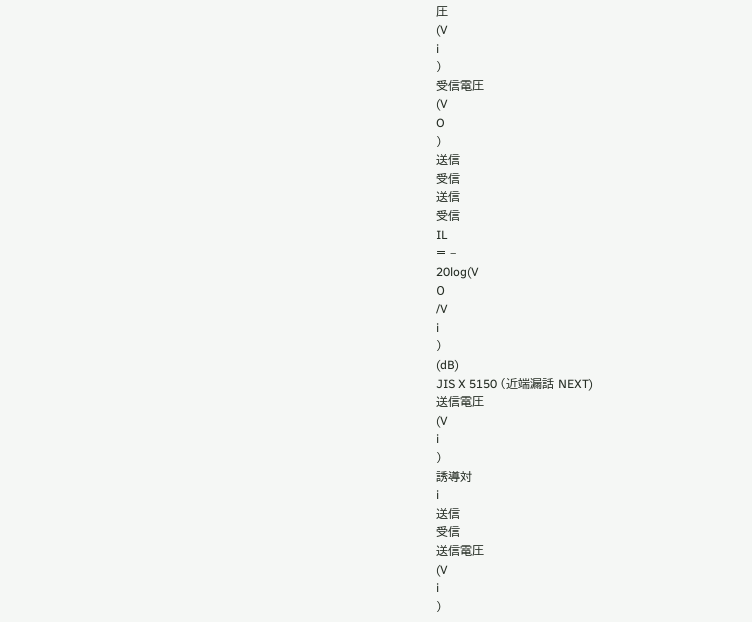圧
(V
i
)
受信電圧
(V
O
)
送信
受信
送信
受信
IL
= –
20log(V
0
/V
i
)
(dB)
JIS X 5150 (近端漏話 NEXT)
送信電圧
(V
i
)
誘導対
i
送信
受信
送信電圧
(V
i
)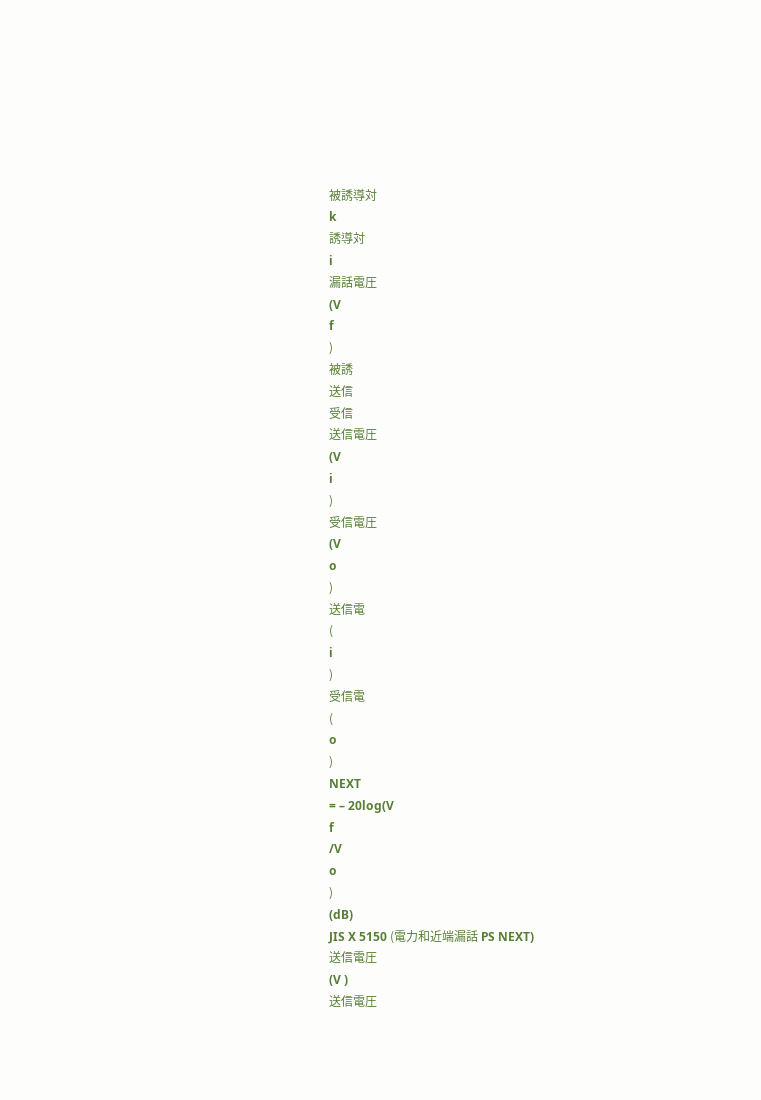被誘導対
k
誘導対
i
漏話電圧
(V
f
)
被誘
送信
受信
送信電圧
(V
i
)
受信電圧
(V
o
)
送信電
(
i
)
受信電
(
o
)
NEXT
= – 20log(V
f
/V
o
)
(dB)
JIS X 5150 (電力和近端漏話 PS NEXT)
送信電圧
(V )
送信電圧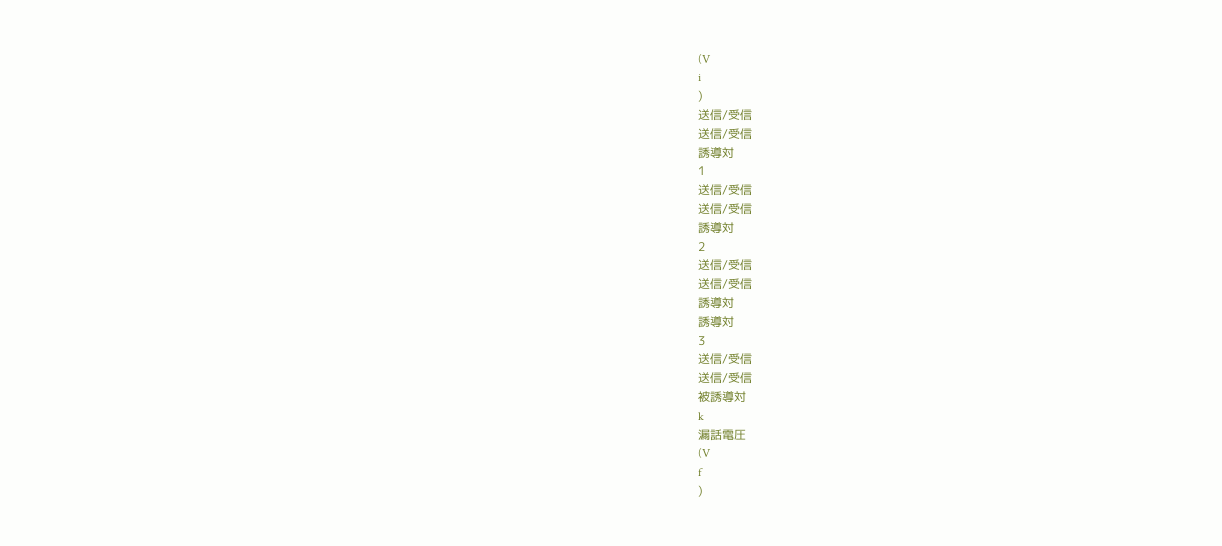(V
i
)
送信/受信
送信/受信
誘導対
1
送信/受信
送信/受信
誘導対
2
送信/受信
送信/受信
誘導対
誘導対
3
送信/受信
送信/受信
被誘導対
k
漏話電圧
(V
f
)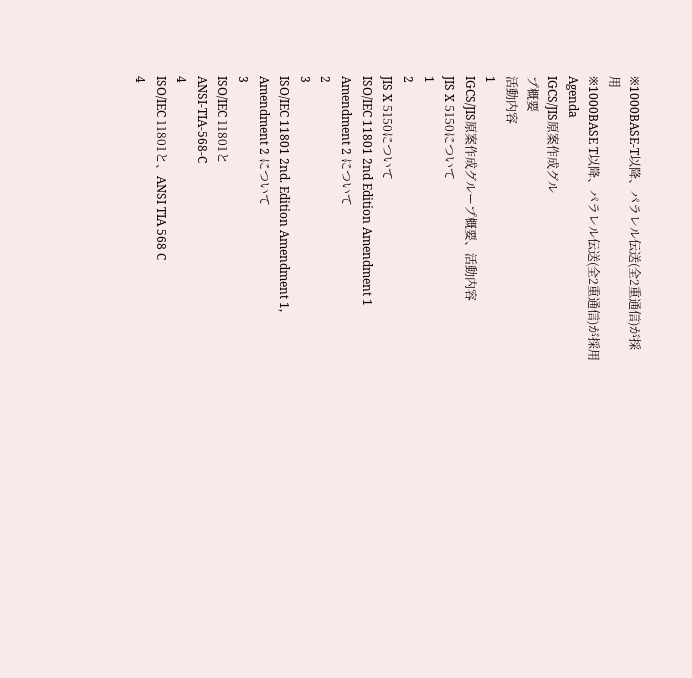※1000BASE-T以降、パラレル伝送(全2重通信)が採用
※1000BASE T以降、パラレル伝送(全2重通信)が採用
Agenda
IGCS/JIS原案作成グル
プ概要
活動内容
1
IGCS/JIS原案作成グループ概要、活動内容
JIS X 5150について
1
2
JIS X 5150について
ISO/IEC 11801 2nd Edition Amendment 1 Amendment 2 について
2
3
ISO/IEC 11801 2nd. Edition Amendment 1, Amendment 2 について
3
ISO/IEC 11801と
ANSI-TIA-568-C
4
ISO/IEC 11801と、ANSI TIA 568 C
4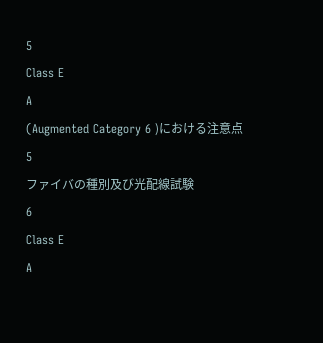5
Class E
A
(Augmented Category 6 )における注意点
5
ファイバの種別及び光配線試験
6
Class E
A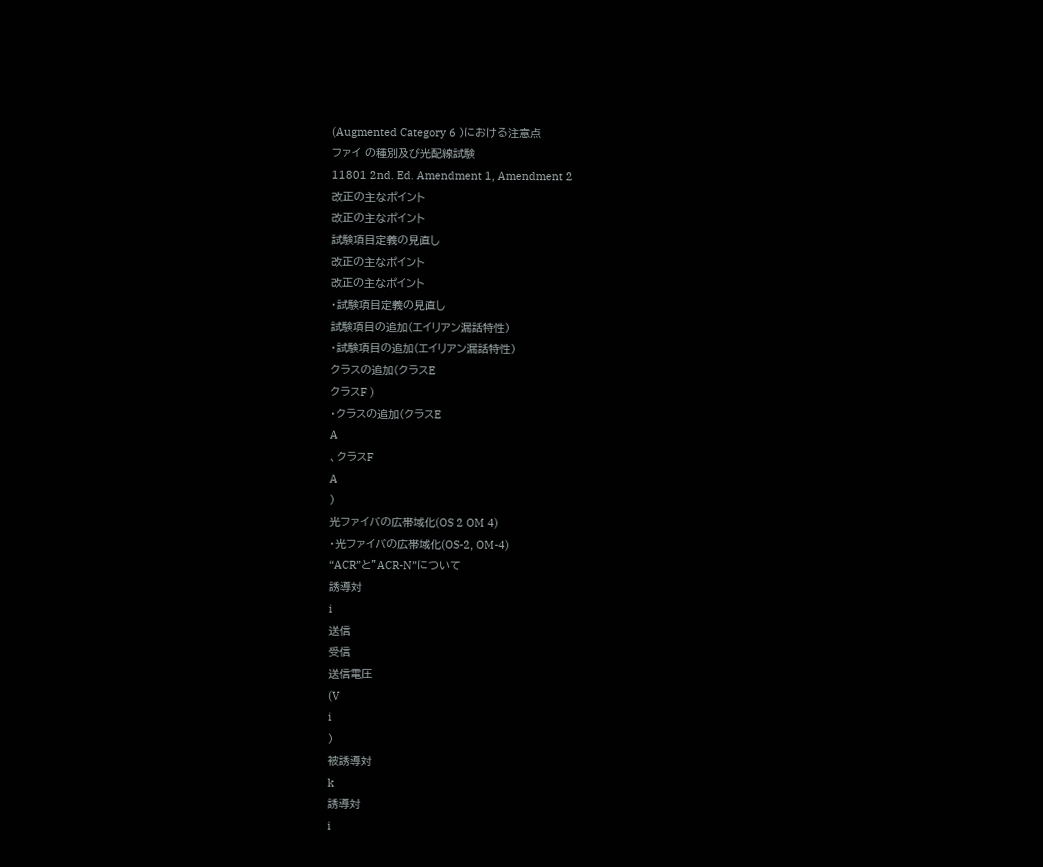(Augmented Category 6 )における注意点
ファイ の種別及び光配線試験
11801 2nd. Ed. Amendment 1, Amendment 2
改正の主なポイント
改正の主なポイント
試験項目定義の見直し
改正の主なポイント
改正の主なポイント
・試験項目定義の見直し
試験項目の追加(エイリアン漏話特性)
・試験項目の追加(エイリアン漏話特性)
クラスの追加(クラスE
クラスF )
・クラスの追加(クラスE
A
、クラスF
A
)
光ファイバの広帯域化(OS 2 OM 4)
・光ファイバの広帯域化(OS-2, OM-4)
“ACR”と”ACR-N”について
誘導対
i
送信
受信
送信電圧
(V
i
)
被誘導対
k
誘導対
i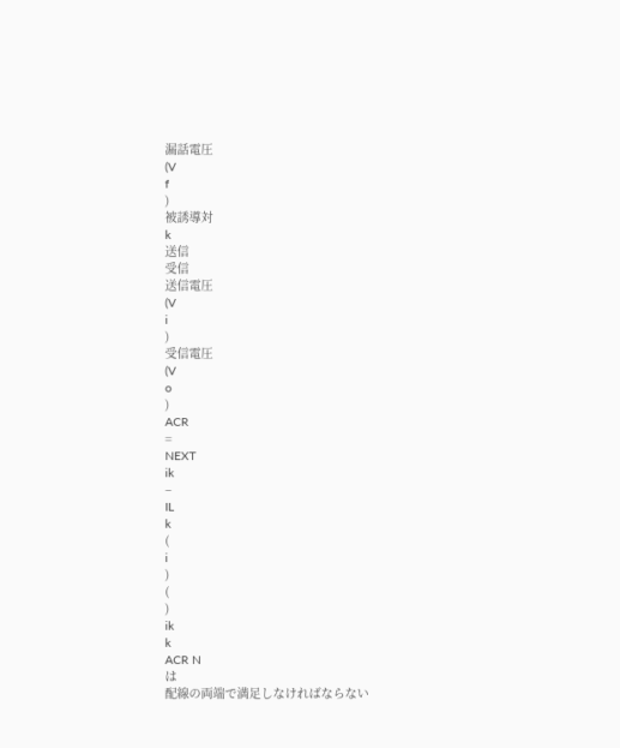漏話電圧
(V
f
)
被誘導対
k
送信
受信
送信電圧
(V
i
)
受信電圧
(V
o
)
ACR
=
NEXT
ik
–
IL
k
(
i
)
(
)
ik
k
ACR N
は
配線の両端で満足しなければならない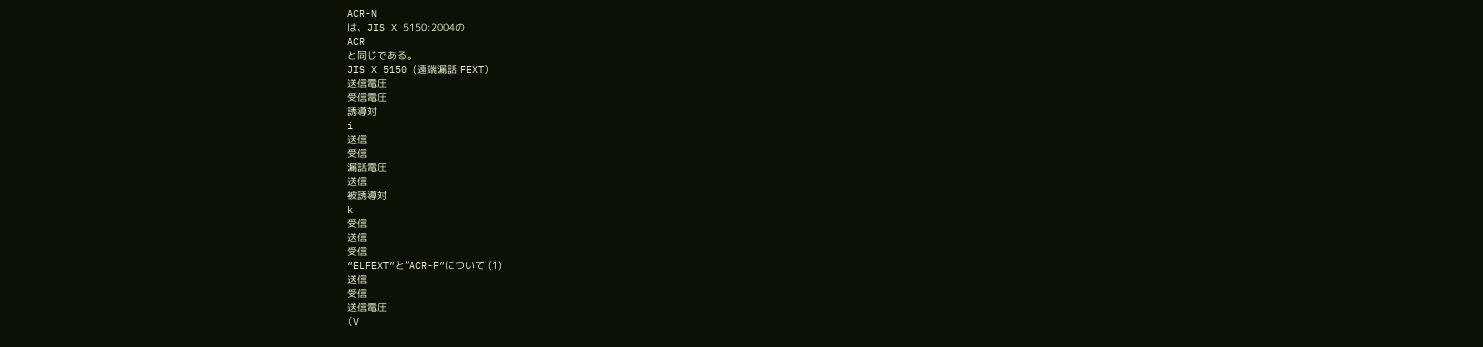ACR-N
は、JIS X 5150:2004の
ACR
と同じである。
JIS X 5150 (遠端漏話 FEXT)
送信電圧
受信電圧
誘導対
i
送信
受信
漏話電圧
送信
被誘導対
k
受信
送信
受信
“ELFEXT”と”ACR-F”について (1)
送信
受信
送信電圧
(V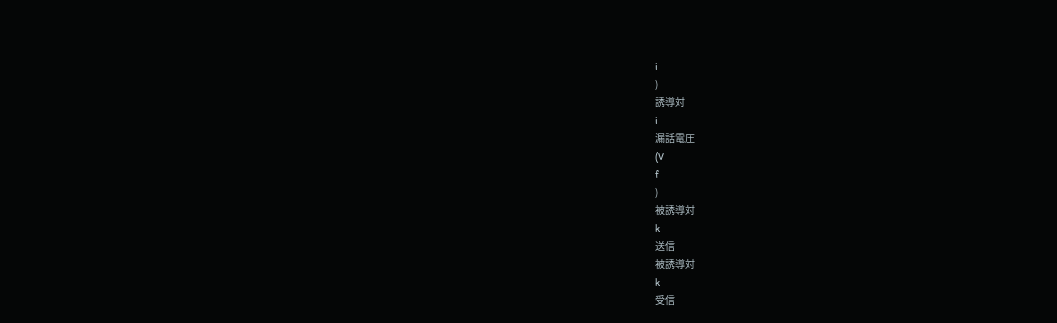i
)
誘導対
i
漏話電圧
(V
f
)
被誘導対
k
送信
被誘導対
k
受信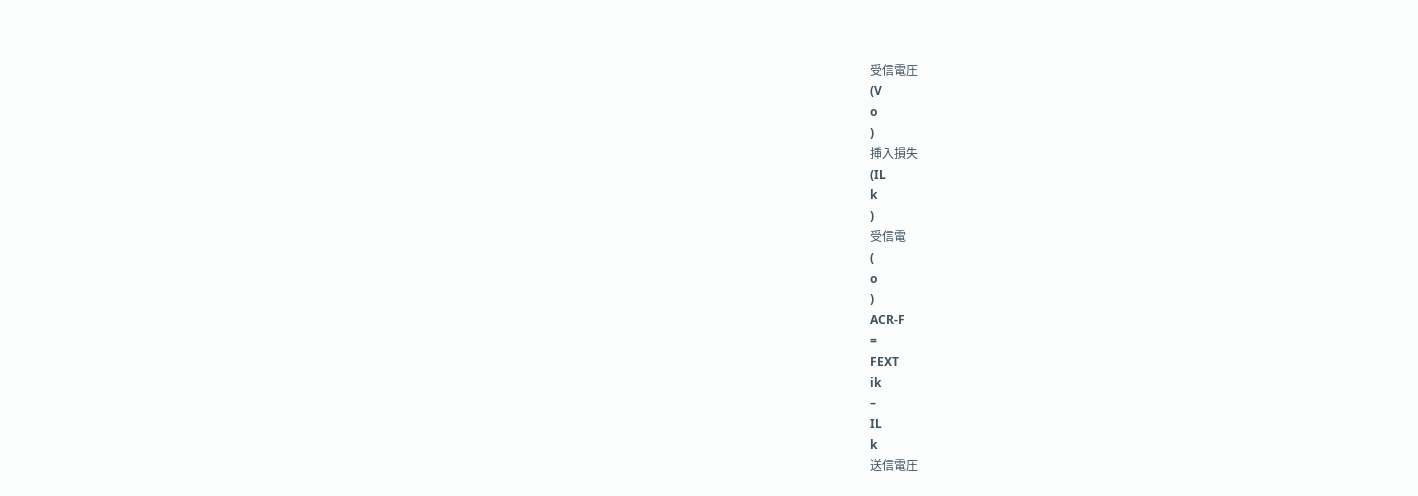受信電圧
(V
o
)
挿入損失
(IL
k
)
受信電
(
o
)
ACR-F
=
FEXT
ik
–
IL
k
送信電圧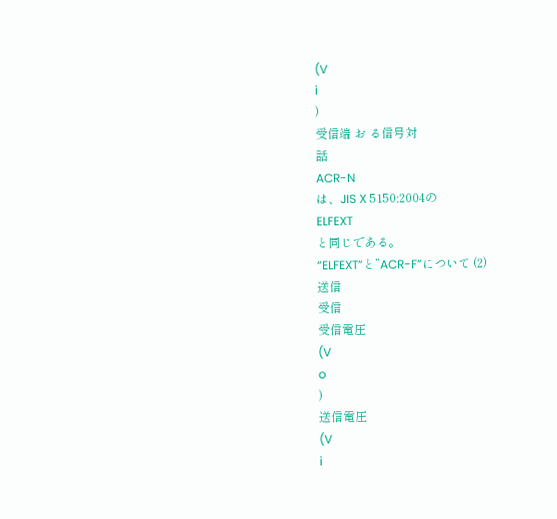(V
i
)
受信端 お る信号対
話
ACR-N
は、JIS X 5150:2004の
ELFEXT
と同じである。
“ELFEXT”と”ACR-F”について (2)
送信
受信
受信電圧
(V
o
)
送信電圧
(V
i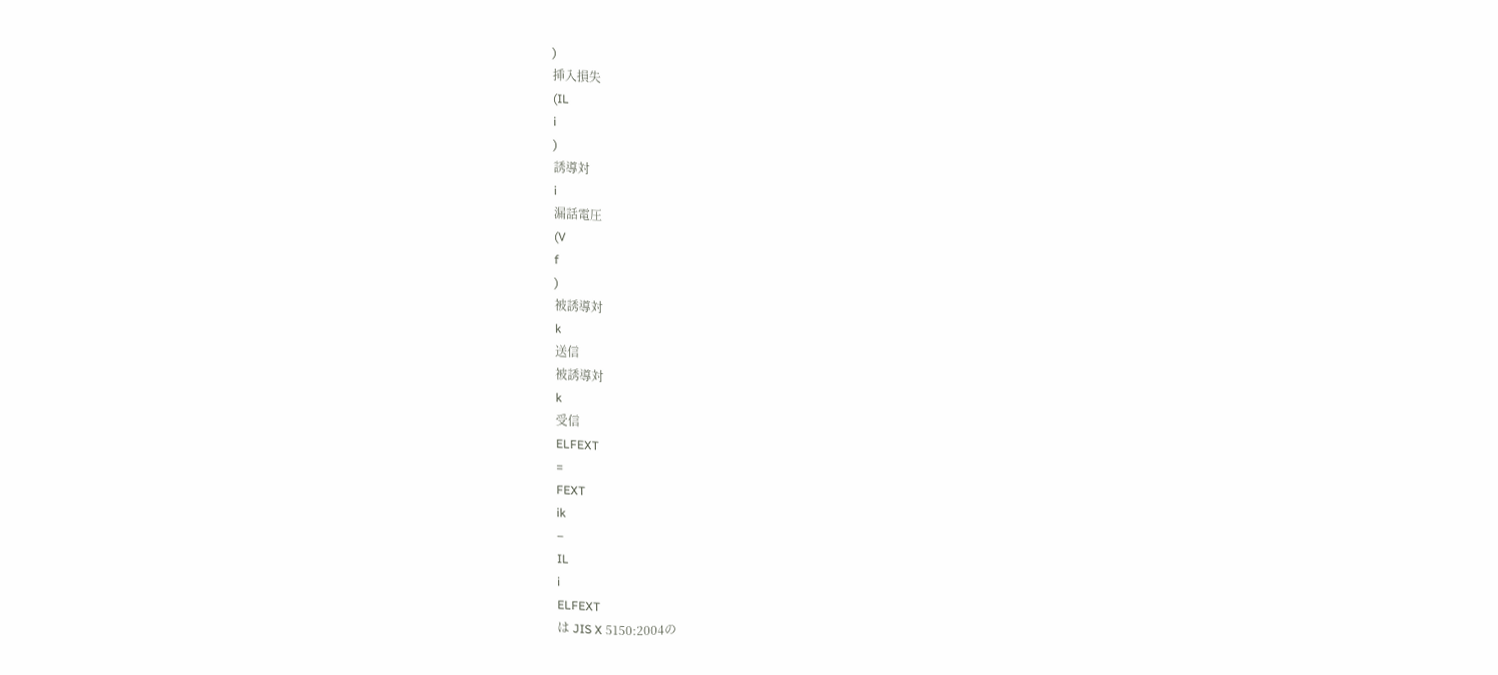)
挿入損失
(IL
i
)
誘導対
i
漏話電圧
(V
f
)
被誘導対
k
送信
被誘導対
k
受信
ELFEXT
=
FEXT
ik
–
IL
i
ELFEXT
は JIS X 5150:2004の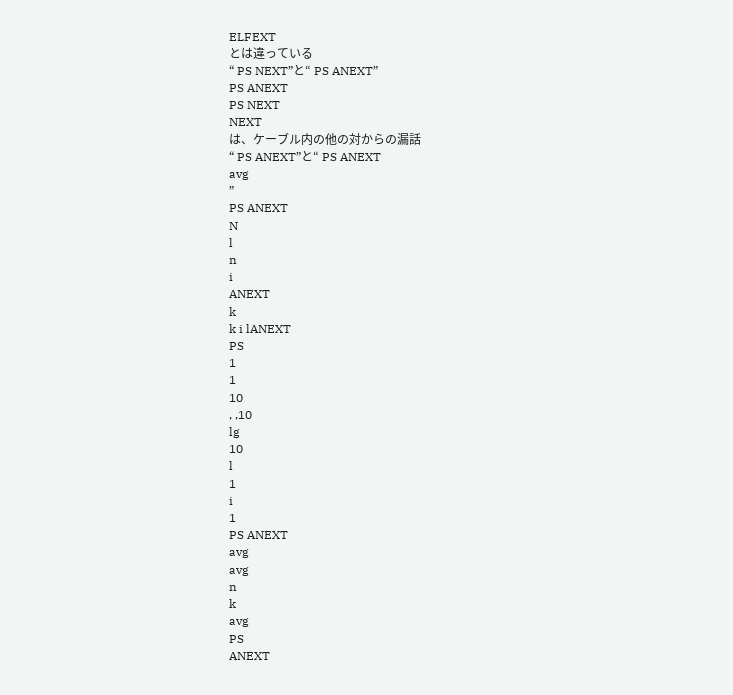ELFEXT
とは違っている
“ PS NEXT”と“ PS ANEXT”
PS ANEXT
PS NEXT
NEXT
は、ケーブル内の他の対からの漏話
“ PS ANEXT”と“ PS ANEXT
avg
”
PS ANEXT
N
l
n
i
ANEXT
k
k i lANEXT
PS
1
1
10
, ,10
lg
10
l
1
i
1
PS ANEXT
avg
avg
n
k
avg
PS
ANEXT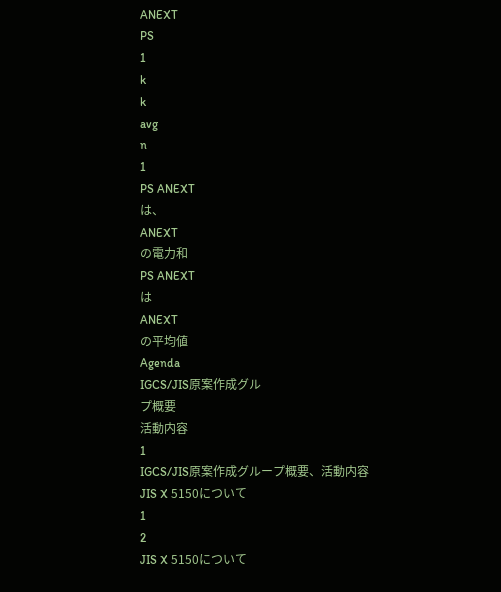ANEXT
PS
1
k
k
avg
n
1
PS ANEXT
は、
ANEXT
の電力和
PS ANEXT
は
ANEXT
の平均値
Agenda
IGCS/JIS原案作成グル
プ概要
活動内容
1
IGCS/JIS原案作成グループ概要、活動内容
JIS X 5150について
1
2
JIS X 5150について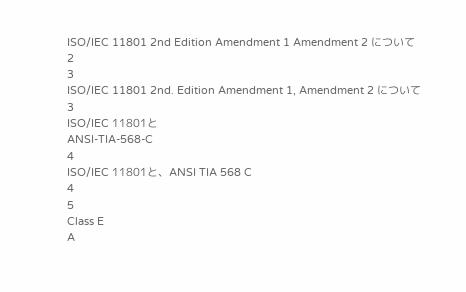ISO/IEC 11801 2nd Edition Amendment 1 Amendment 2 について
2
3
ISO/IEC 11801 2nd. Edition Amendment 1, Amendment 2 について
3
ISO/IEC 11801と
ANSI-TIA-568-C
4
ISO/IEC 11801と、ANSI TIA 568 C
4
5
Class E
A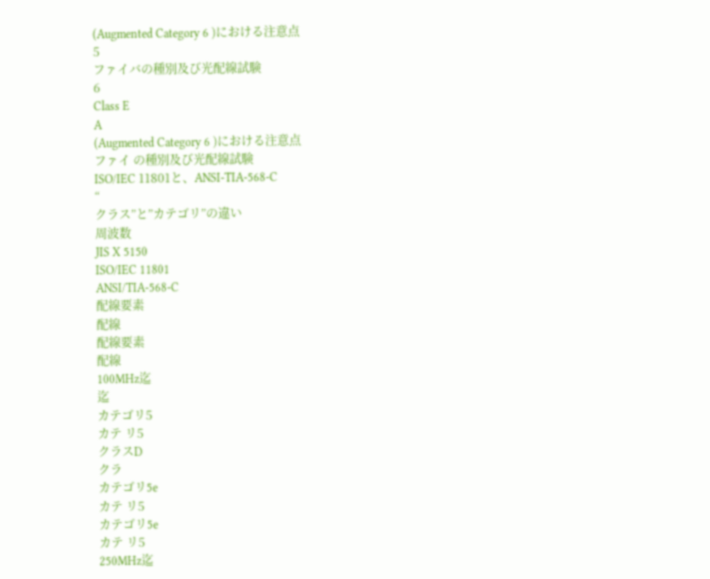(Augmented Category 6 )における注意点
5
ファイバの種別及び光配線試験
6
Class E
A
(Augmented Category 6 )における注意点
ファイ の種別及び光配線試験
ISO/IEC 11801と、ANSI-TIA-568-C
“
クラス”と”カテゴリ”の違い
周波数
JIS X 5150
ISO/IEC 11801
ANSI/TIA-568-C
配線要素
配線
配線要素
配線
100MHz迄
迄
カテゴリ5
カテ リ5
クラスD
クラ
カテゴリ5e
カテ リ5
カテゴリ5e
カテ リ5
250MHz迄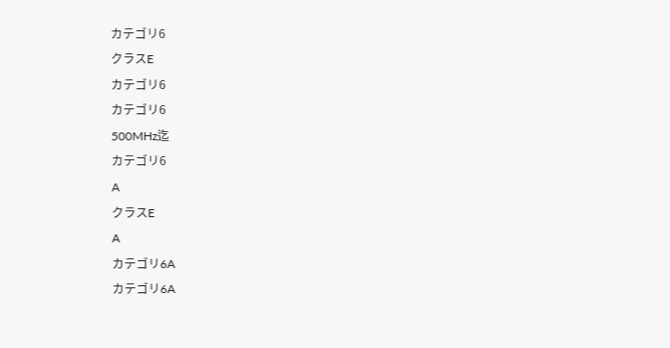カテゴリ6
クラスE
カテゴリ6
カテゴリ6
500MHz迄
カテゴリ6
A
クラスE
A
カテゴリ6A
カテゴリ6A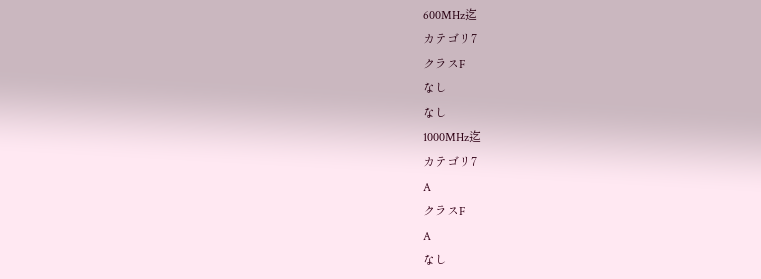600MHz迄
カテゴリ7
クラスF
なし
なし
1000MHz迄
カテゴリ7
A
クラスF
A
なし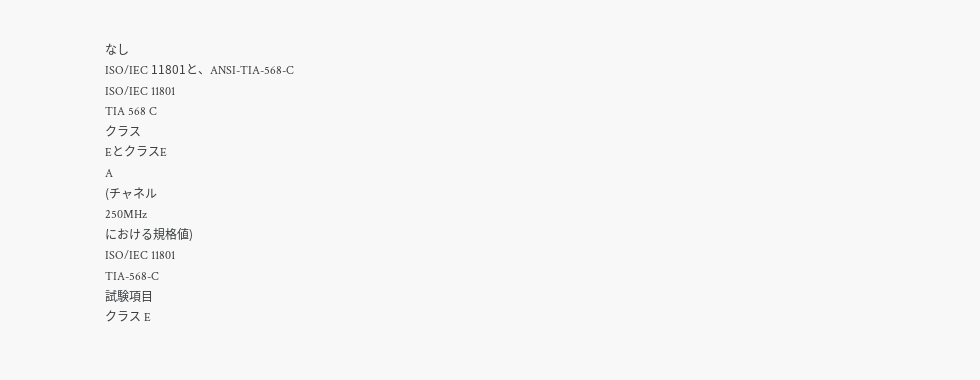なし
ISO/IEC 11801と、ANSI-TIA-568-C
ISO/IEC 11801
TIA 568 C
クラス
EとクラスE
A
(チャネル
250MHz
における規格値)
ISO/IEC 11801
TIA-568-C
試験項目
クラス E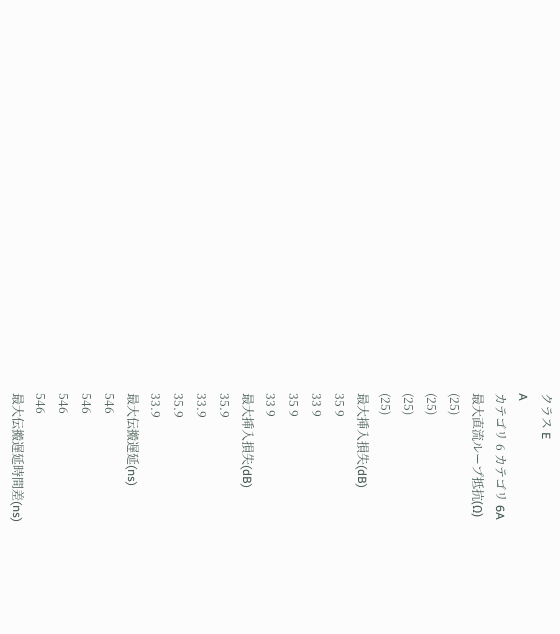クラス E
A
カテゴリ 6 カテゴリ 6A
最大直流ループ抵抗(Ω)
(25)
(25)
(25)
(25)
最大挿入損失(dB)
35 9
33 9
35 9
33 9
最大挿入損失(dB)
35.9
33.9
35.9
33.9
最大伝搬遅延(ns)
546
546
546
546
最大伝搬遅延時間差(ns)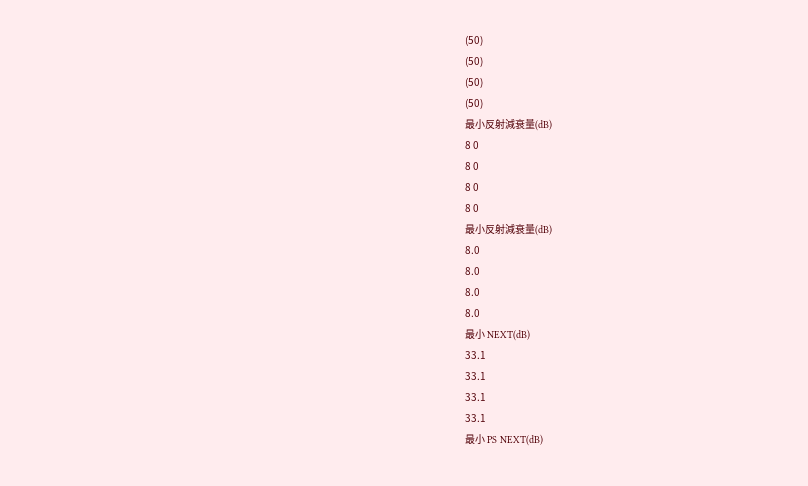(50)
(50)
(50)
(50)
最小反射減衰量(dB)
8 0
8 0
8 0
8 0
最小反射減衰量(dB)
8.0
8.0
8.0
8.0
最小 NEXT(dB)
33.1
33.1
33.1
33.1
最小 PS NEXT(dB)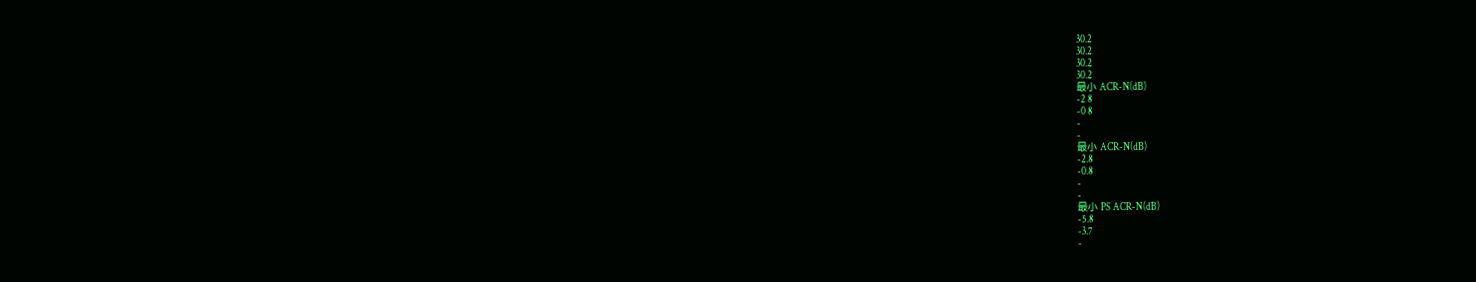30.2
30.2
30.2
30.2
最小 ACR-N(dB)
-2 8
-0 8
-
-
最小 ACR-N(dB)
-2.8
-0.8
-
-
最小 PS ACR-N(dB)
-5.8
-3.7
-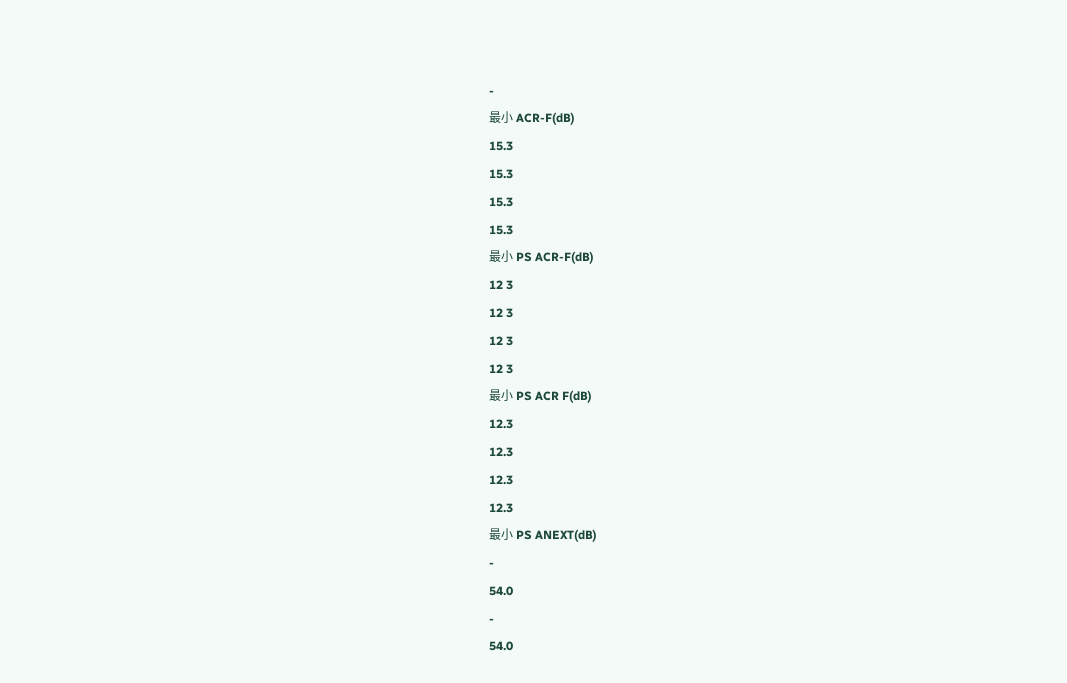-
最小 ACR-F(dB)
15.3
15.3
15.3
15.3
最小 PS ACR-F(dB)
12 3
12 3
12 3
12 3
最小 PS ACR F(dB)
12.3
12.3
12.3
12.3
最小 PS ANEXT(dB)
-
54.0
-
54.0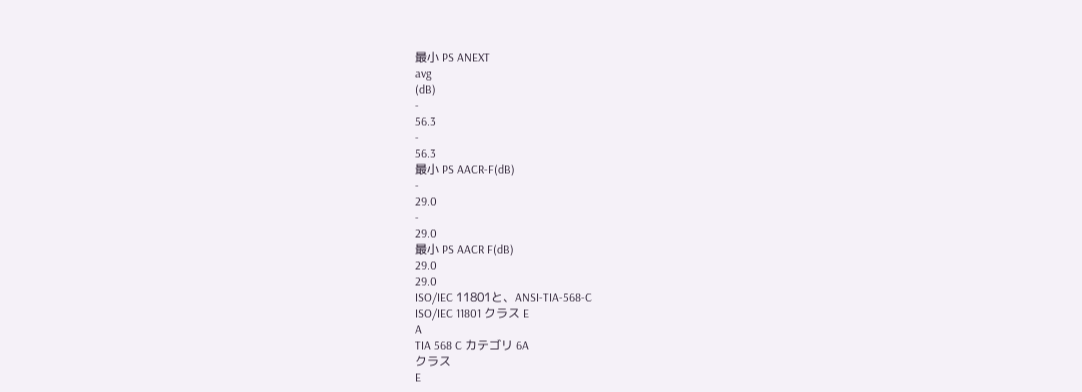最小 PS ANEXT
avg
(dB)
-
56.3
-
56.3
最小 PS AACR-F(dB)
-
29.0
-
29.0
最小 PS AACR F(dB)
29.0
29.0
ISO/IEC 11801と、ANSI-TIA-568-C
ISO/IEC 11801 クラス E
A
TIA 568 C カテゴリ 6A
クラス
E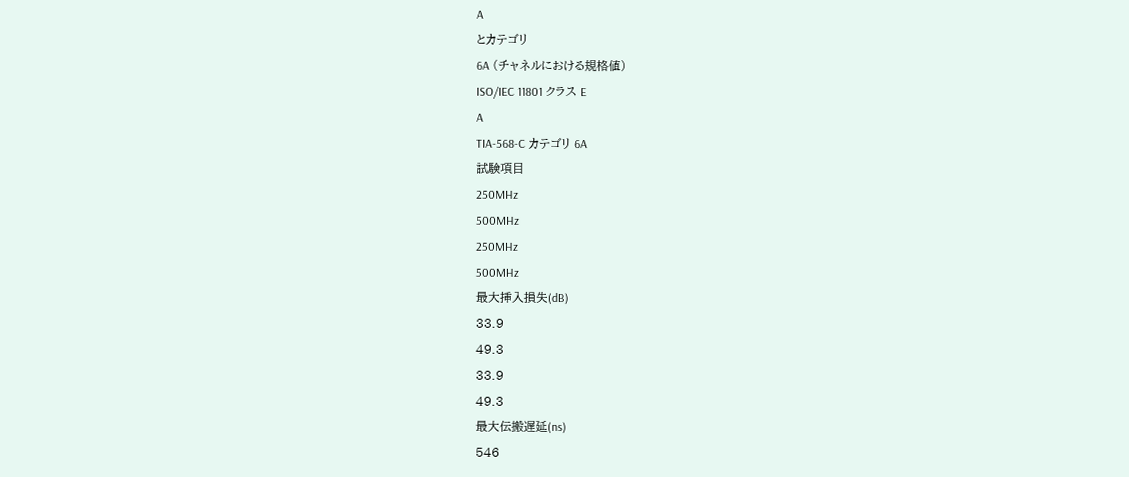A
とカテゴリ
6A (チャネルにおける規格値)
ISO/IEC 11801 クラス E
A
TIA-568-C カテゴリ 6A
試験項目
250MHz
500MHz
250MHz
500MHz
最大挿入損失(dB)
33.9
49.3
33.9
49.3
最大伝搬遅延(ns)
546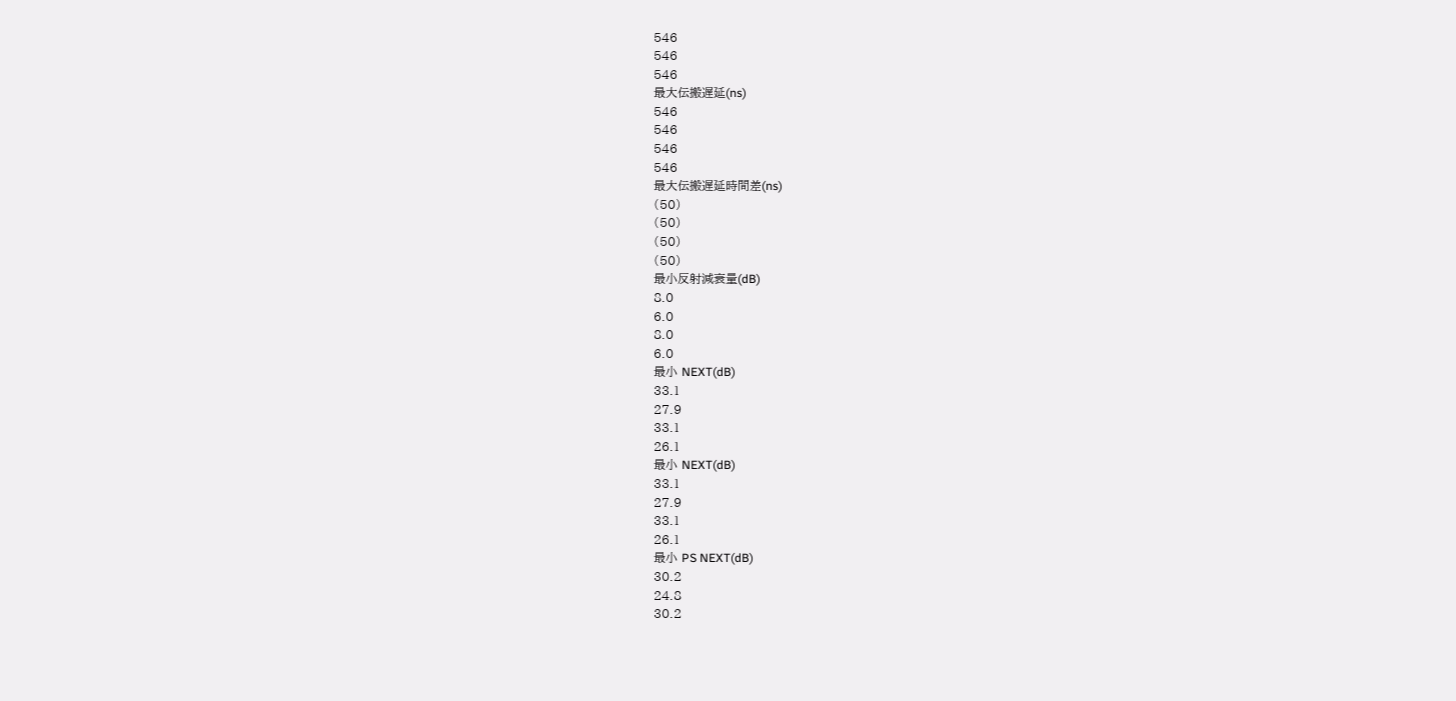546
546
546
最大伝搬遅延(ns)
546
546
546
546
最大伝搬遅延時間差(ns)
(50)
(50)
(50)
(50)
最小反射減衰量(dB)
8.0
6.0
8.0
6.0
最小 NEXT(dB)
33.1
27.9
33.1
26.1
最小 NEXT(dB)
33.1
27.9
33.1
26.1
最小 PS NEXT(dB)
30.2
24.8
30.2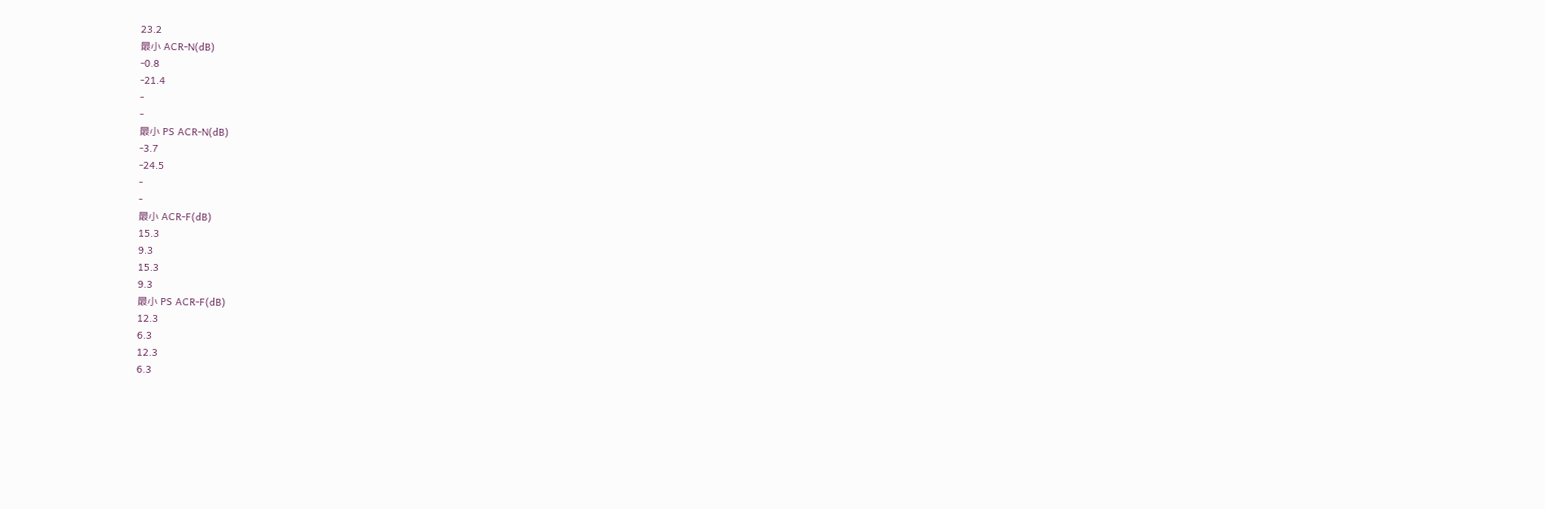23.2
最小 ACR-N(dB)
-0.8
-21.4
-
-
最小 PS ACR-N(dB)
-3.7
-24.5
-
-
最小 ACR-F(dB)
15.3
9.3
15.3
9.3
最小 PS ACR-F(dB)
12.3
6.3
12.3
6.3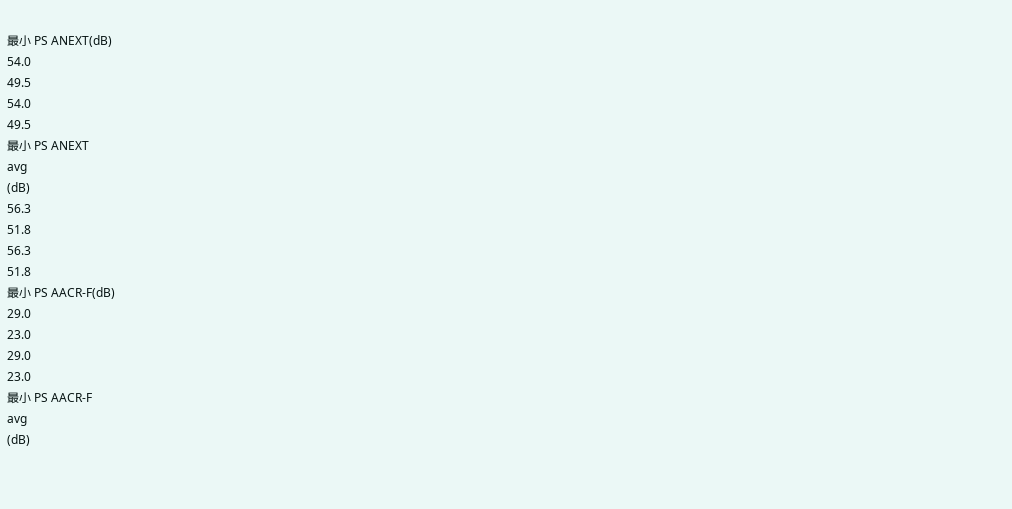最小 PS ANEXT(dB)
54.0
49.5
54.0
49.5
最小 PS ANEXT
avg
(dB)
56.3
51.8
56.3
51.8
最小 PS AACR-F(dB)
29.0
23.0
29.0
23.0
最小 PS AACR-F
avg
(dB)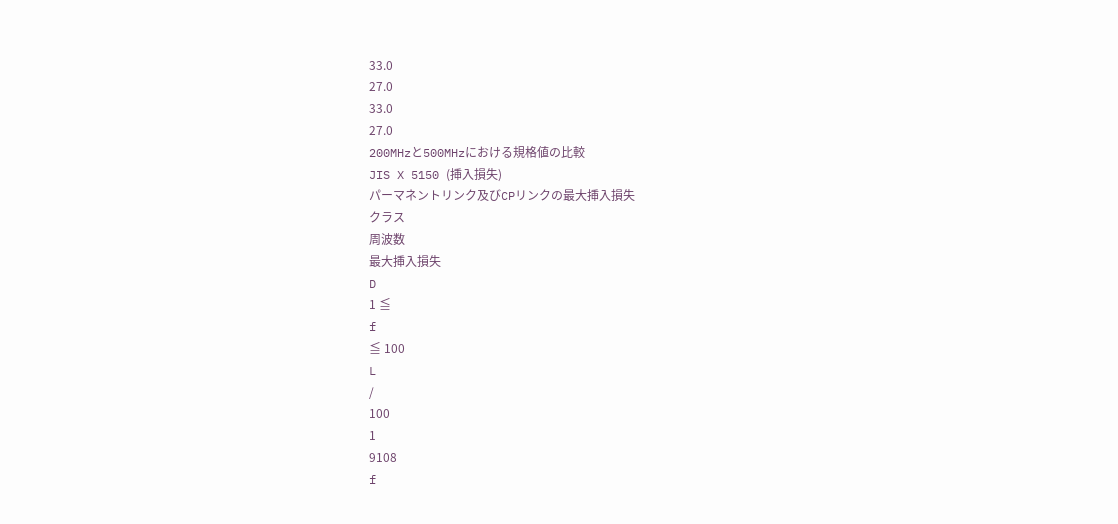33.0
27.0
33.0
27.0
200MHzと500MHzにおける規格値の比較
JIS X 5150 (挿入損失)
パーマネントリンク及びCPリンクの最大挿入損失
クラス
周波数
最大挿入損失
D
1 ≦
f
≦ 100
L
/
100
1
9108
f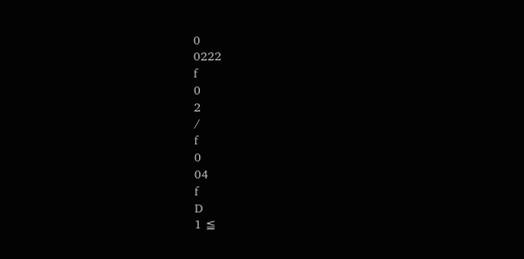0
0222
f
0
2
/
f
0
04
f
D
1 ≦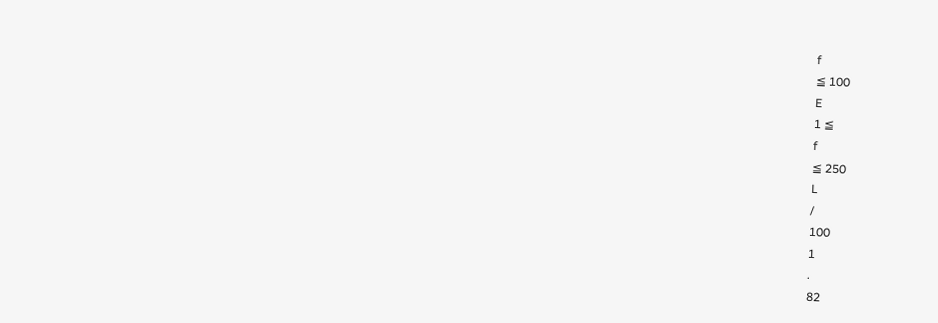f
≦ 100
E
1 ≦
f
≦ 250
L
/
100
1
.
82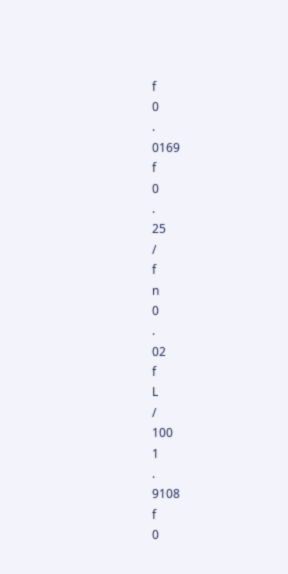f
0
.
0169
f
0
.
25
/
f
n
0
.
02
f
L
/
100
1
.
9108
f
0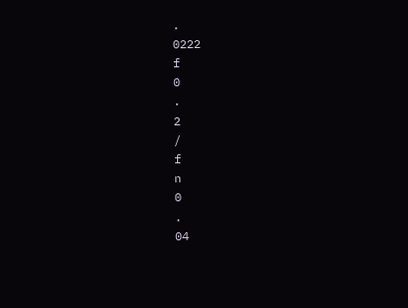.
0222
f
0
.
2
/
f
n
0
.
04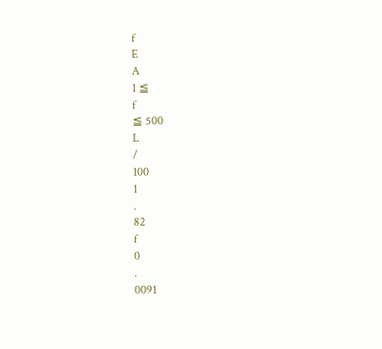f
E
A
1 ≦
f
≦ 500
L
/
100
1
.
82
f
0
.
0091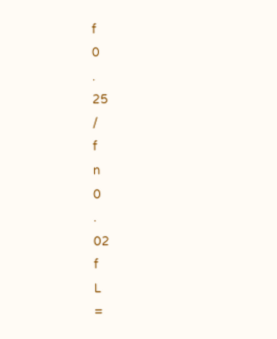f
0
.
25
/
f
n
0
.
02
f
L
=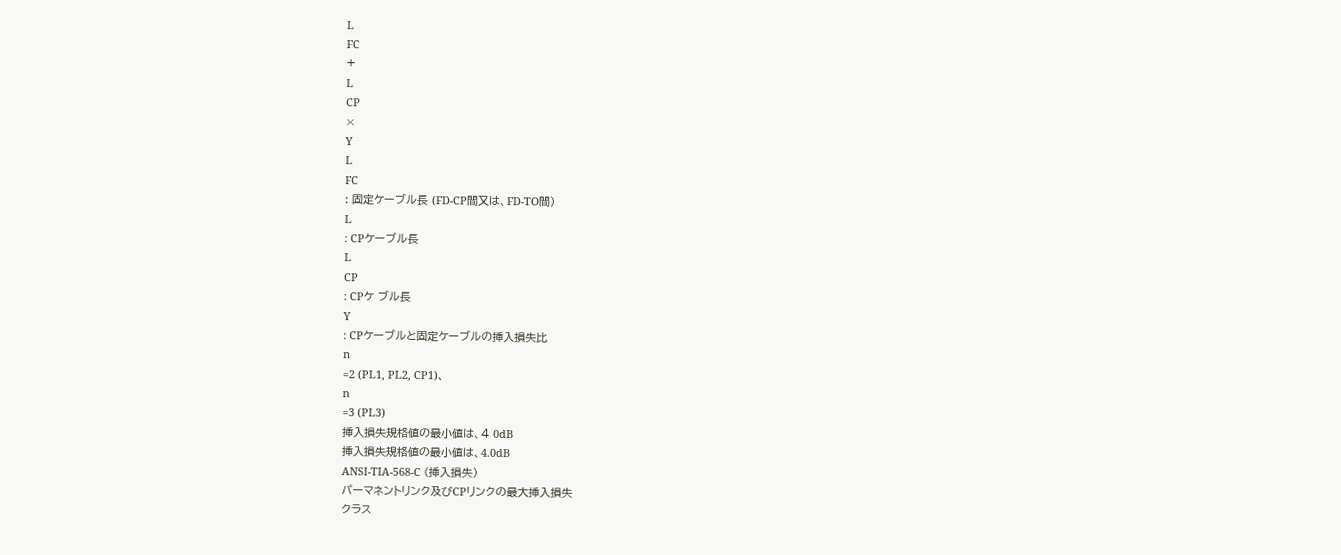L
FC
+
L
CP
×
Y
L
FC
: 固定ケーブル長 (FD-CP間又は、FD-TO間)
L
: CPケーブル長
L
CP
: CPケ ブル長
Y
: CPケーブルと固定ケーブルの挿入損失比
n
=2 (PL1, PL2, CP1)、
n
=3 (PL3)
挿入損失規格値の最小値は、4 0dB
挿入損失規格値の最小値は、4.0dB
ANSI-TIA-568-C (挿入損失)
パーマネントリンク及びCPリンクの最大挿入損失
クラス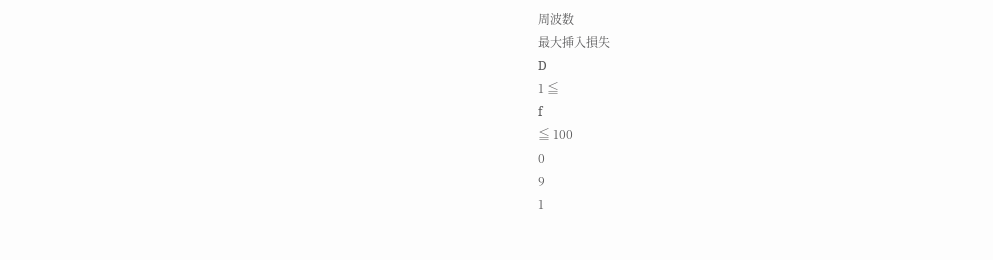周波数
最大挿入損失
D
1 ≦
f
≦ 100
0
9
1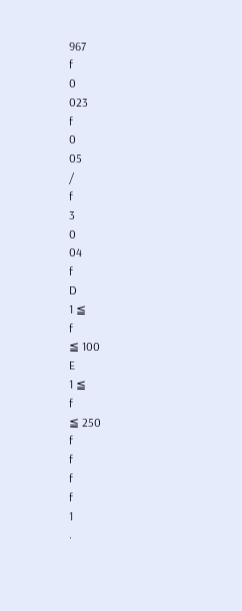967
f
0
023
f
0
05
/
f
3
0
04
f
D
1 ≦
f
≦ 100
E
1 ≦
f
≦ 250
f
f
f
f
1
.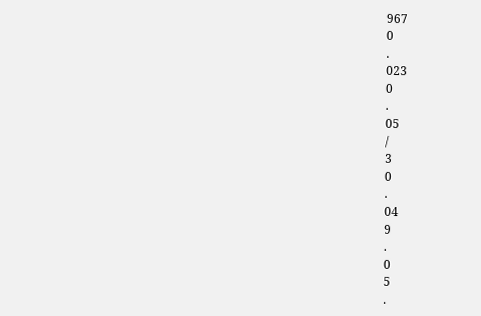967
0
.
023
0
.
05
/
3
0
.
04
9
.
0
5
.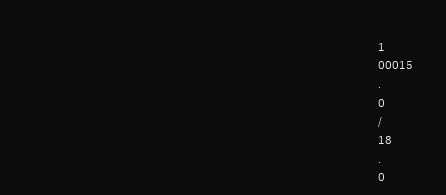1
00015
.
0
/
18
.
0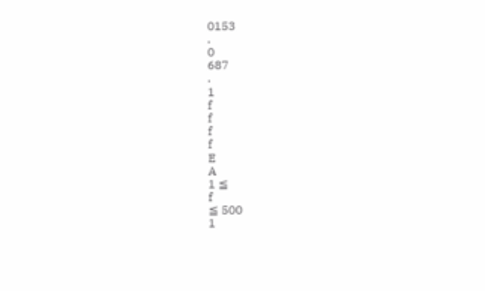0153
.
0
687
.
1
f
f
f
f
E
A
1 ≦
f
≦ 500
1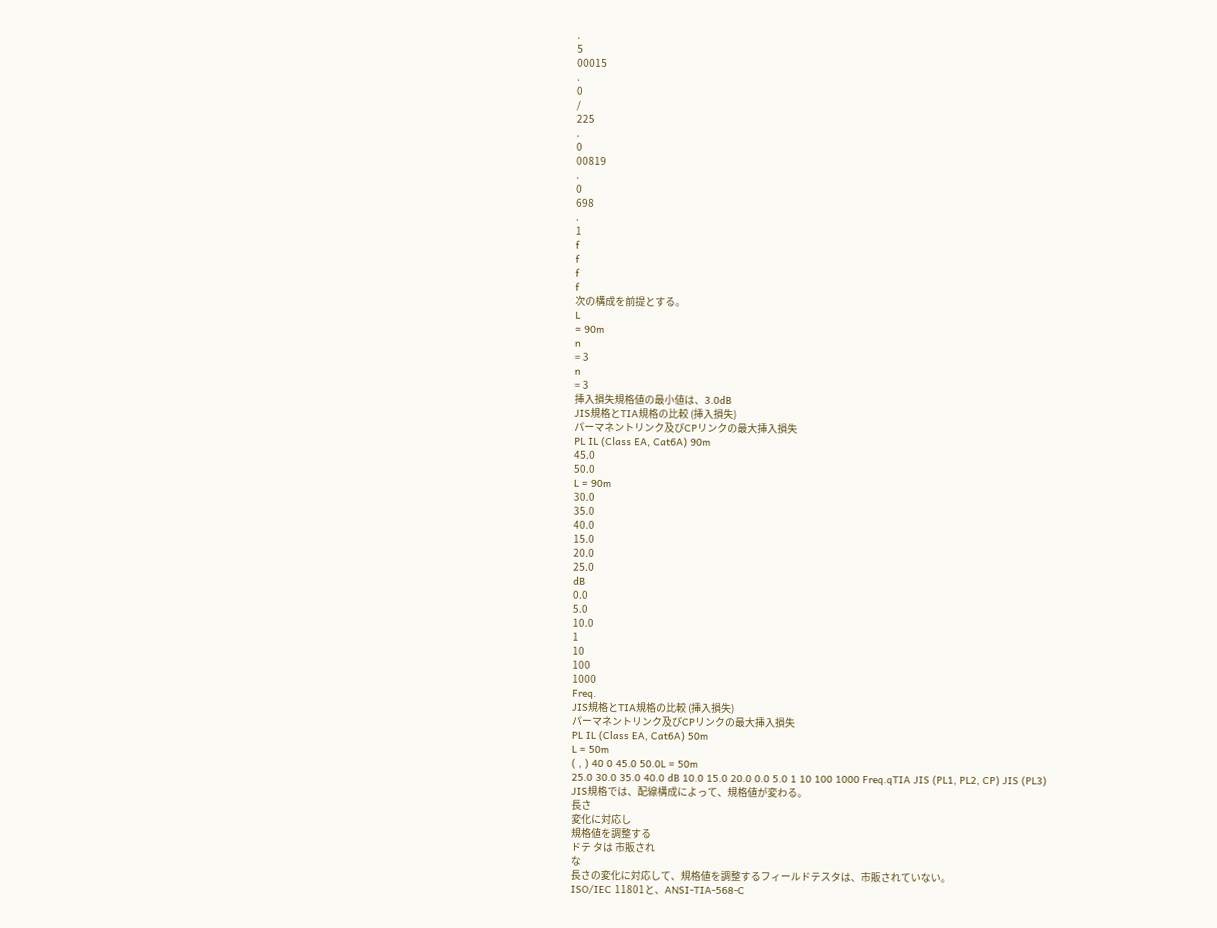.
5
00015
.
0
/
225
.
0
00819
.
0
698
.
1
f
f
f
f
次の構成を前提とする。
L
= 90m
n
= 3
n
= 3
挿入損失規格値の最小値は、3.0dB
JIS規格とTIA規格の比較 (挿入損失)
パーマネントリンク及びCPリンクの最大挿入損失
PL IL (Class EA, Cat6A) 90m
45.0
50.0
L = 90m
30.0
35.0
40.0
15.0
20.0
25.0
dB
0.0
5.0
10.0
1
10
100
1000
Freq.
JIS規格とTIA規格の比較 (挿入損失)
パーマネントリンク及びCPリンクの最大挿入損失
PL IL (Class EA, Cat6A) 50m
L = 50m
( , ) 40 0 45.0 50.0L = 50m
25.0 30.0 35.0 40.0 dB 10.0 15.0 20.0 0.0 5.0 1 10 100 1000 Freq.qTIA JIS (PL1, PL2, CP) JIS (PL3)
JIS規格では、配線構成によって、規格値が変わる。
長さ
変化に対応し
規格値を調整する
ドテ タは 市販され
な
長さの変化に対応して、規格値を調整するフィールドテスタは、市販されていない。
ISO/IEC 11801と、ANSI-TIA-568-C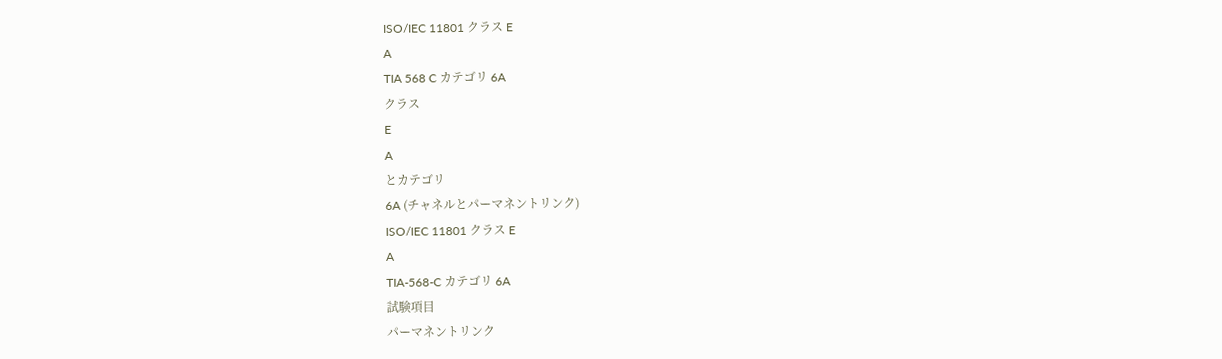ISO/IEC 11801 クラス E
A
TIA 568 C カテゴリ 6A
クラス
E
A
とカテゴリ
6A (チャネルとパーマネントリンク)
ISO/IEC 11801 クラス E
A
TIA-568-C カテゴリ 6A
試験項目
パーマネントリンク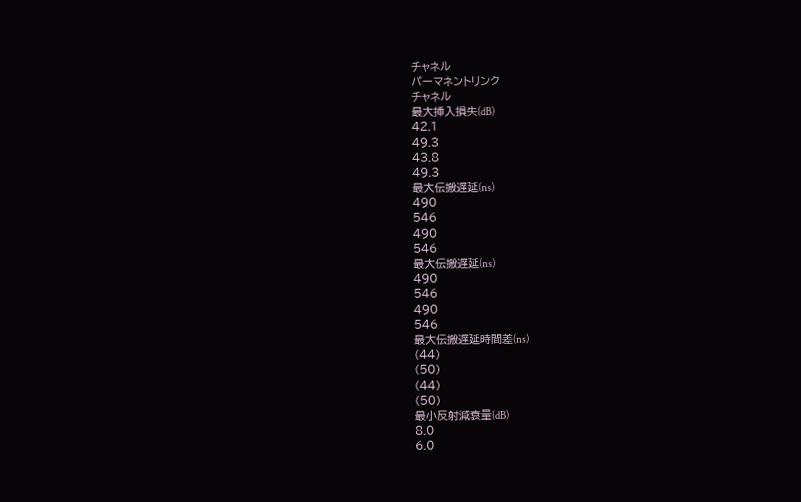チャネル
パーマネントリンク
チャネル
最大挿入損失(dB)
42.1
49.3
43.8
49.3
最大伝搬遅延(ns)
490
546
490
546
最大伝搬遅延(ns)
490
546
490
546
最大伝搬遅延時間差(ns)
(44)
(50)
(44)
(50)
最小反射減衰量(dB)
8.0
6.0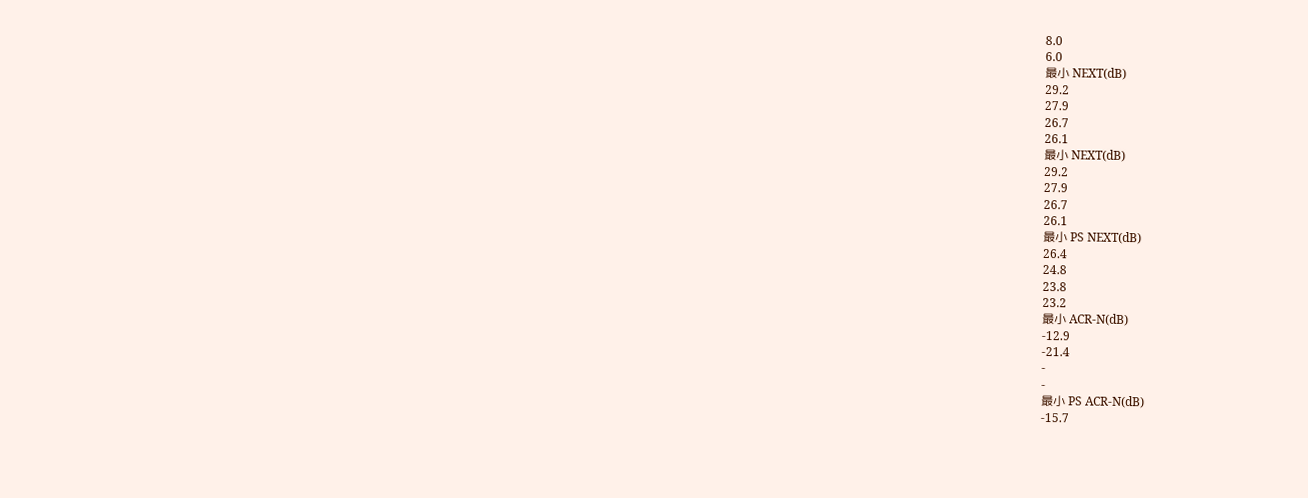8.0
6.0
最小 NEXT(dB)
29.2
27.9
26.7
26.1
最小 NEXT(dB)
29.2
27.9
26.7
26.1
最小 PS NEXT(dB)
26.4
24.8
23.8
23.2
最小 ACR-N(dB)
-12.9
-21.4
-
-
最小 PS ACR-N(dB)
-15.7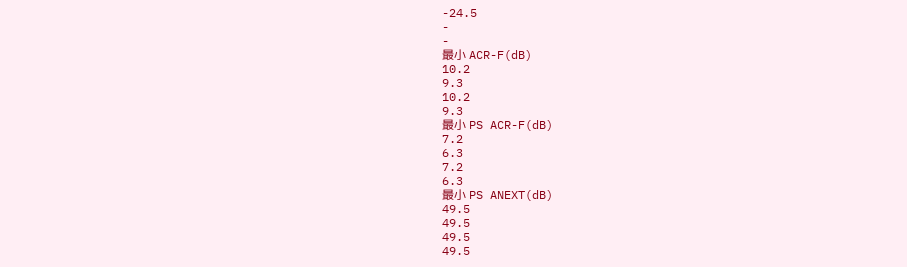-24.5
-
-
最小 ACR-F(dB)
10.2
9.3
10.2
9.3
最小 PS ACR-F(dB)
7.2
6.3
7.2
6.3
最小 PS ANEXT(dB)
49.5
49.5
49.5
49.5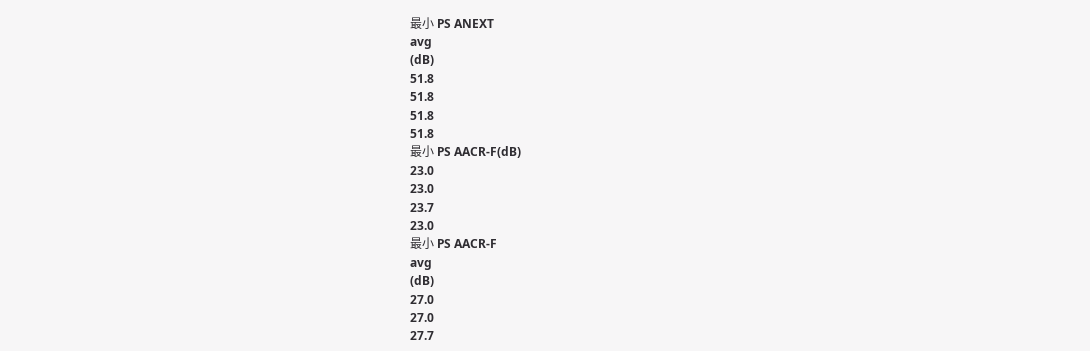最小 PS ANEXT
avg
(dB)
51.8
51.8
51.8
51.8
最小 PS AACR-F(dB)
23.0
23.0
23.7
23.0
最小 PS AACR-F
avg
(dB)
27.0
27.0
27.7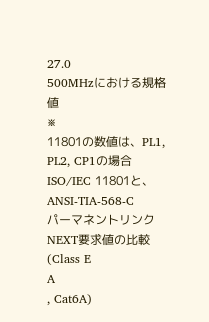27.0
500MHzにおける規格値
※
11801の数値は、PL1, PL2, CP1の場合
ISO/IEC 11801と、ANSI-TIA-568-C
パーマネントリンク NEXT要求値の比較 (Class E
A
, Cat6A)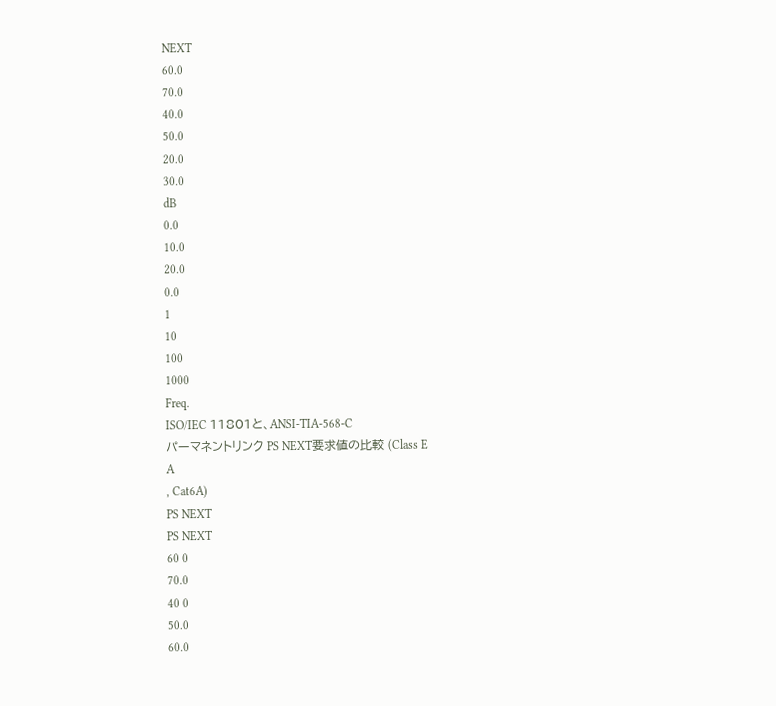NEXT
60.0
70.0
40.0
50.0
20.0
30.0
dB
0.0
10.0
20.0
0.0
1
10
100
1000
Freq.
ISO/IEC 11801と、ANSI-TIA-568-C
パーマネントリンク PS NEXT要求値の比較 (Class E
A
, Cat6A)
PS NEXT
PS NEXT
60 0
70.0
40 0
50.0
60.0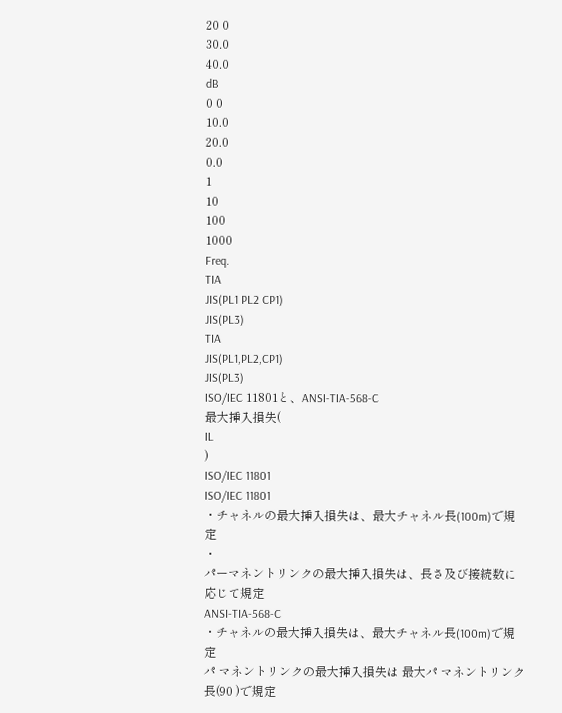20 0
30.0
40.0
dB
0 0
10.0
20.0
0.0
1
10
100
1000
Freq.
TIA
JIS(PL1 PL2 CP1)
JIS(PL3)
TIA
JIS(PL1,PL2,CP1)
JIS(PL3)
ISO/IEC 11801と、ANSI-TIA-568-C
最大挿入損失(
IL
)
ISO/IEC 11801
ISO/IEC 11801
・チャネルの最大挿入損失は、最大チャネル長(100m)で規定
・
パーマネントリンクの最大挿入損失は、長さ及び接続数に応じて規定
ANSI-TIA-568-C
・チャネルの最大挿入損失は、最大チャネル長(100m)で規定
パ マネントリンクの最大挿入損失は 最大パ マネントリンク長(90 )で規定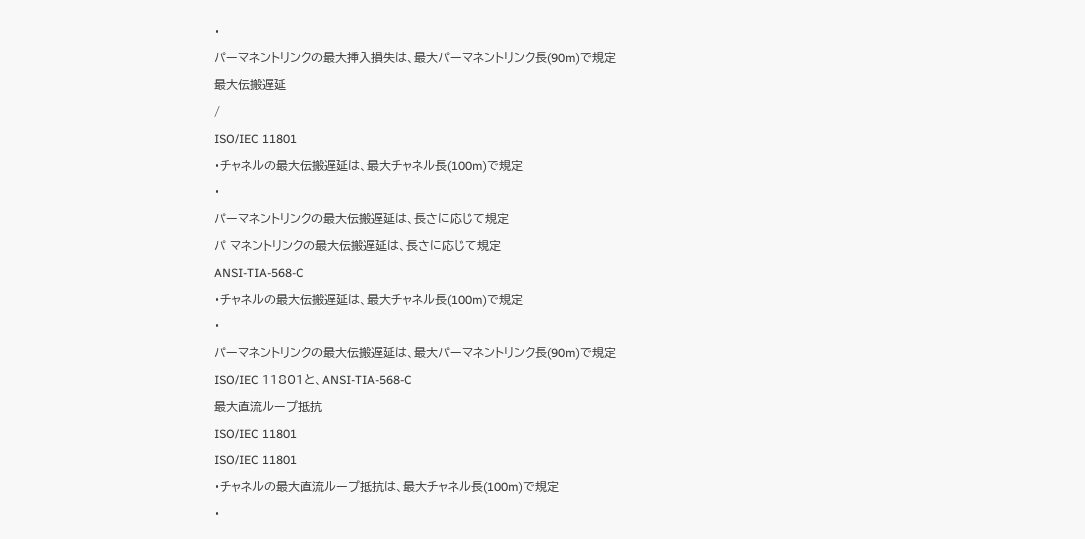・
パーマネントリンクの最大挿入損失は、最大パーマネントリンク長(90m)で規定
最大伝搬遅延
/
ISO/IEC 11801
・チャネルの最大伝搬遅延は、最大チャネル長(100m)で規定
・
パーマネントリンクの最大伝搬遅延は、長さに応じて規定
パ マネントリンクの最大伝搬遅延は、長さに応じて規定
ANSI-TIA-568-C
・チャネルの最大伝搬遅延は、最大チャネル長(100m)で規定
・
パーマネントリンクの最大伝搬遅延は、最大パーマネントリンク長(90m)で規定
ISO/IEC 11801と、ANSI-TIA-568-C
最大直流ループ抵抗
ISO/IEC 11801
ISO/IEC 11801
・チャネルの最大直流ループ抵抗は、最大チャネル長(100m)で規定
・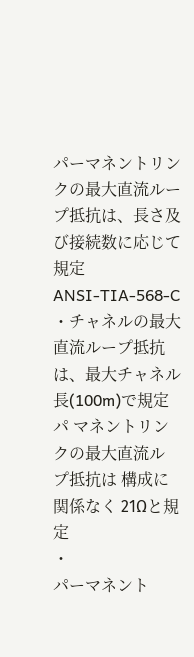パーマネントリンクの最大直流ループ抵抗は、長さ及び接続数に応じて規定
ANSI-TIA-568-C
・チャネルの最大直流ループ抵抗は、最大チャネル長(100m)で規定
パ マネントリンクの最大直流ル プ抵抗は 構成に関係なく 21Ωと規定
・
パーマネント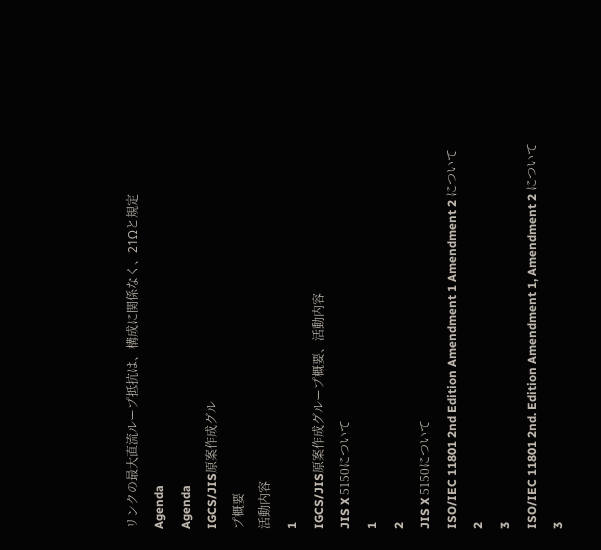リンクの最大直流ループ抵抗は、構成に関係なく、21Ωと規定
Agenda
Agenda
IGCS/JIS原案作成グル
プ概要
活動内容
1
IGCS/JIS原案作成グループ概要、活動内容
JIS X 5150について
1
2
JIS X 5150について
ISO/IEC 11801 2nd Edition Amendment 1 Amendment 2 について
2
3
ISO/IEC 11801 2nd. Edition Amendment 1, Amendment 2 について
3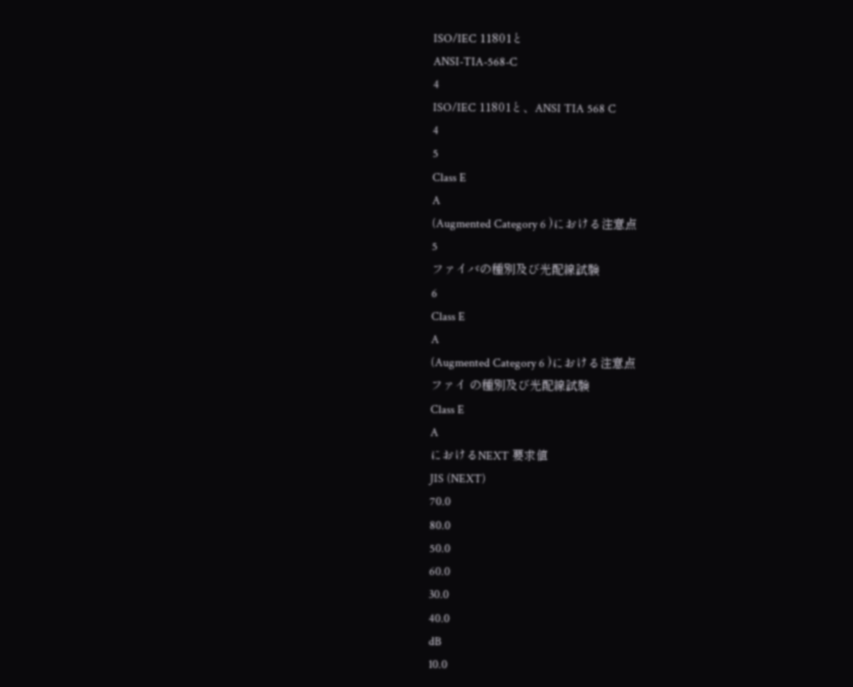ISO/IEC 11801と
ANSI-TIA-568-C
4
ISO/IEC 11801と、ANSI TIA 568 C
4
5
Class E
A
(Augmented Category 6 )における注意点
5
ファイバの種別及び光配線試験
6
Class E
A
(Augmented Category 6 )における注意点
ファイ の種別及び光配線試験
Class E
A
におけるNEXT 要求値
JIS (NEXT)
70.0
80.0
50.0
60.0
30.0
40.0
dB
10.0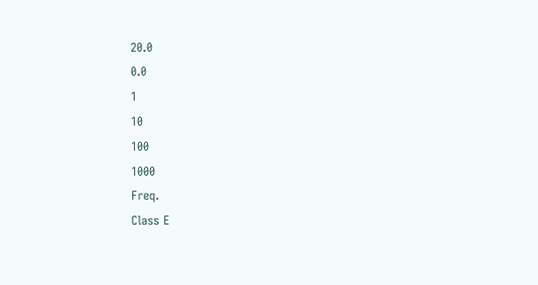20.0
0.0
1
10
100
1000
Freq.
Class E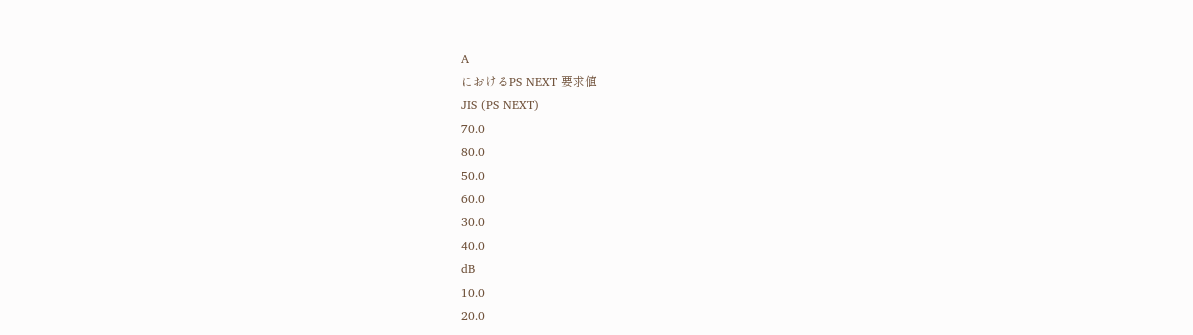A
におけるPS NEXT 要求値
JIS (PS NEXT)
70.0
80.0
50.0
60.0
30.0
40.0
dB
10.0
20.0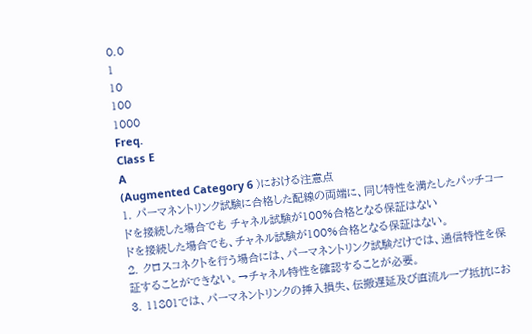0.0
1
10
100
1000
Freq.
Class E
A
(Augmented Category 6 )における注意点
1. パーマネントリンク試験に合格した配線の両端に、同じ特性を満たしたパッチコー
ドを接続した場合でも チャネル試験が100%合格となる保証はない
ドを接続した場合でも、チャネル試験が100%合格となる保証はない。
2. クロスコネクトを行う場合には、パーマネントリンク試験だけでは、通信特性を保
証することができない。→チャネル特性を確認することが必要。
3. 11801では、パーマネントリンクの挿入損失、伝搬遅延及び直流ループ抵抗にお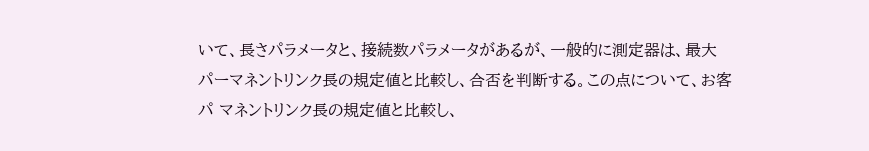いて、長さパラメータと、接続数パラメータがあるが、一般的に測定器は、最大
パーマネントリンク長の規定値と比較し、合否を判断する。この点について、お客
パ マネントリンク長の規定値と比較し、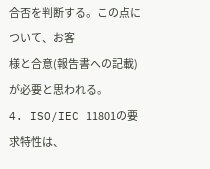合否を判断する。この点について、お客
様と合意(報告書への記載)が必要と思われる。
4. ISO/IEC 11801の要求特性は、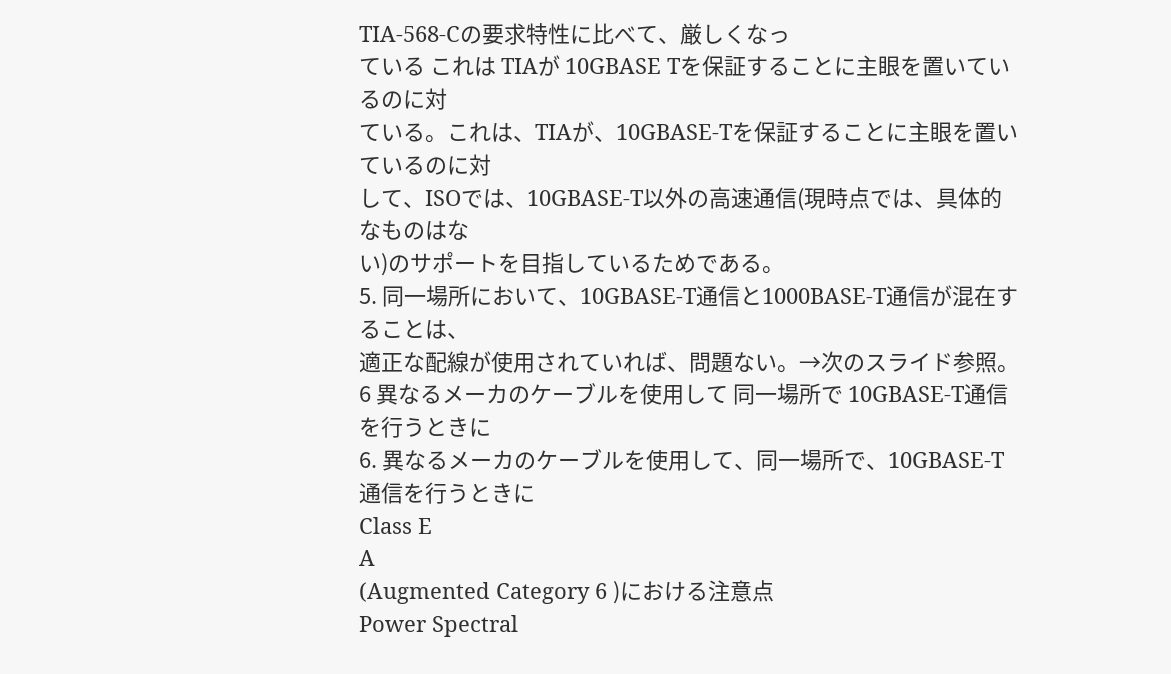TIA-568-Cの要求特性に比べて、厳しくなっ
ている これは TIAが 10GBASE Tを保証することに主眼を置いているのに対
ている。これは、TIAが、10GBASE-Tを保証することに主眼を置いているのに対
して、ISOでは、10GBASE-T以外の高速通信(現時点では、具体的なものはな
い)のサポートを目指しているためである。
5. 同一場所において、10GBASE-T通信と1000BASE-T通信が混在することは、
適正な配線が使用されていれば、問題ない。→次のスライド参照。
6 異なるメーカのケーブルを使用して 同一場所で 10GBASE-T通信を行うときに
6. 異なるメーカのケーブルを使用して、同一場所で、10GBASE-T通信を行うときに
Class E
A
(Augmented Category 6 )における注意点
Power Spectral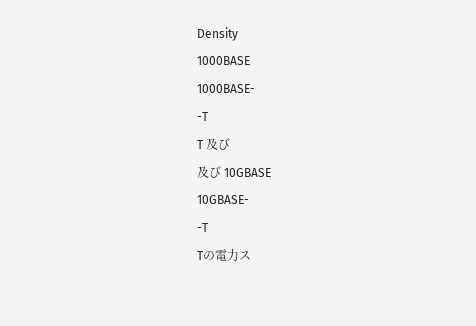Density
1000BASE
1000BASE-
-T
T 及び
及び 10GBASE
10GBASE-
-T
Tの電力ス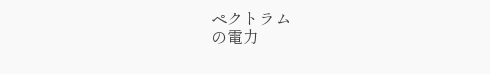ペクトラム
の電力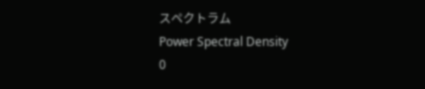スペクトラム
Power Spectral Density
0